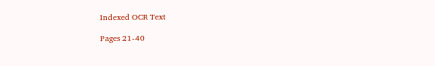Indexed OCR Text

Pages 21-40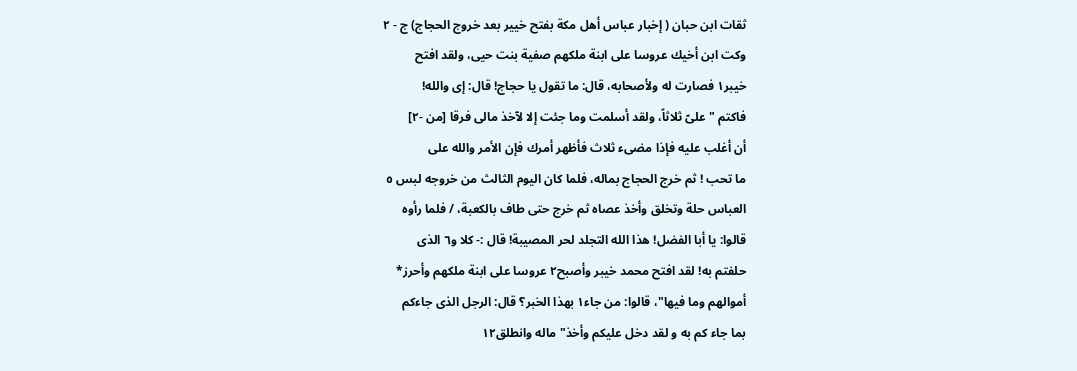ثقات ابن حبان ( إخبار عباس أهل مكة بفتح خيير بعد خروج الحجاج) ج - ٢
وكت ابن أخيك عروسا على ابنة ملكهم صفية بنت حيى، ولقد افتح
خيبر١ فصارت له ولأصحابه، قال: ما تقول يا حجاج! قال: إى والله!
فاكتم "علىّ ثلاثاً، ولقد أسلمت وما جئت إلا لآخذ مالى فرقا [من -٢]
أن أغلب عليه فإذا مضىء ثلاث فأظهر أمرك فإن الأمر والله على
ما تحب ! ثم خرج الحجاج بماله، فلما كان اليوم الثالث من خروجه لبس ٥
العباس حلة وتخلق وأخذ عصاه ثم خرج حتى طاف بالكعبة، / فلما رأوه
قالوا: يا أبا الفضل! هذا الله التجلد لحر المصيبة! قال :- كلا و٦ الذى
حلفتم به! لقد افتح محمد خيبر وأصبح٢ عروسا على ابنة ملكهم وأحرز*
أموالهم وما فيها"، قالوا: من جاء١ بهذا الخبر؟ قال: الرجل الذى جاءكم
بما جاء كم به و لقد دخل عليكم وأخذ" ماله وانطلق١٢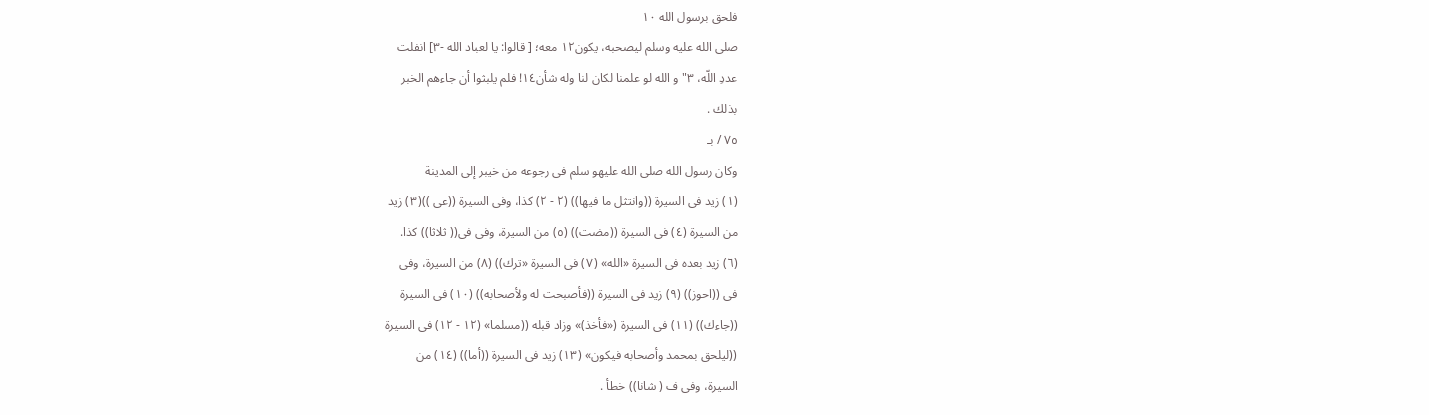فلحق برسول الله ١٠
صلى الله عليه وسلم ليصحبه، يكون١٢ معه؛ [ قالوا: يا لعباد الله -٣] انفلت
عددِ اللّه، ٣"و الله لو علمنا لكان لنا وله شأن١٤! فلم يلبثوا أن جاءهم الخبر
بذلك .
٧٥ / بـ
وكان رسول الله صلى الله عليهو سلم فى رجوعه من خيبر إلى المدينة
(١) زيد فى السيرة ((وانتثل ما فيها)) (٢ - ٢) كذا، وفى السيرة ((عی ))(٣) زيد
من السيرة (٤) فى السيرة ((مضت)) (٥) من السيرة، وفى فى(( ثلاثا)) كذا.
(٦) زيد بعده فى السيرة «الله» (٧) فى السيرة «ترك)) (٨) من السيرة، وفى
فى ((احوز)) (٩) زيد فى السيرة ((فأصبحت له ولأصحابه)) (١٠) فى السيرة
((جاءك)) (١١) فى السيرة («فأخذ)» وزاد قبله ((مسلما» (١٢ - ١٢) فى السيرة
((ليلحق بمحمد وأصحابه فيكون» (١٣) زيد فى السيرة ((أما)) (١٤) من
السيرة، وفى ف ( شانا)) خطأ .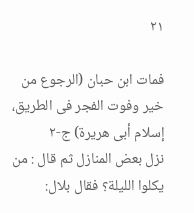٢١

فمات ابن حبان (الرجوع من خير وفوت الفجر فى الطريق، إسلام أبى هريرة) ج-٢
نزل بعض المنازل ثم قال : من یکلوا اللیلة؟ فقال بلال: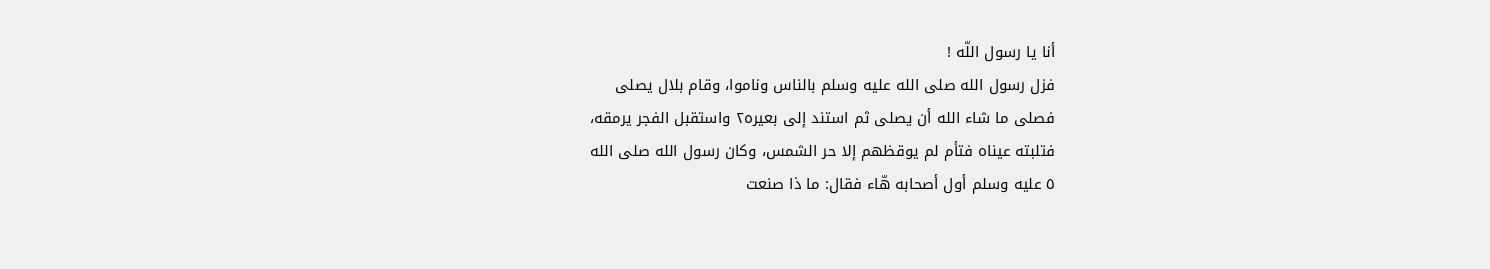أنا يا رسول اللّه !
فزل رسول الله صلى الله عليه وسلم بالناس وناموا، وقام بلال يصلى
فصلى ما شاء الله أن يصلى ثم استند إلى بعيره٢ واستقبل الفجر يرمقه،
فتلبته عيناه فتأم لم يوقظهم إلا حر الشمس، وكان رسول الله صلى الله
٥ عليه وسلم أول أصحابه هّاء فقال: ما ذا صنعت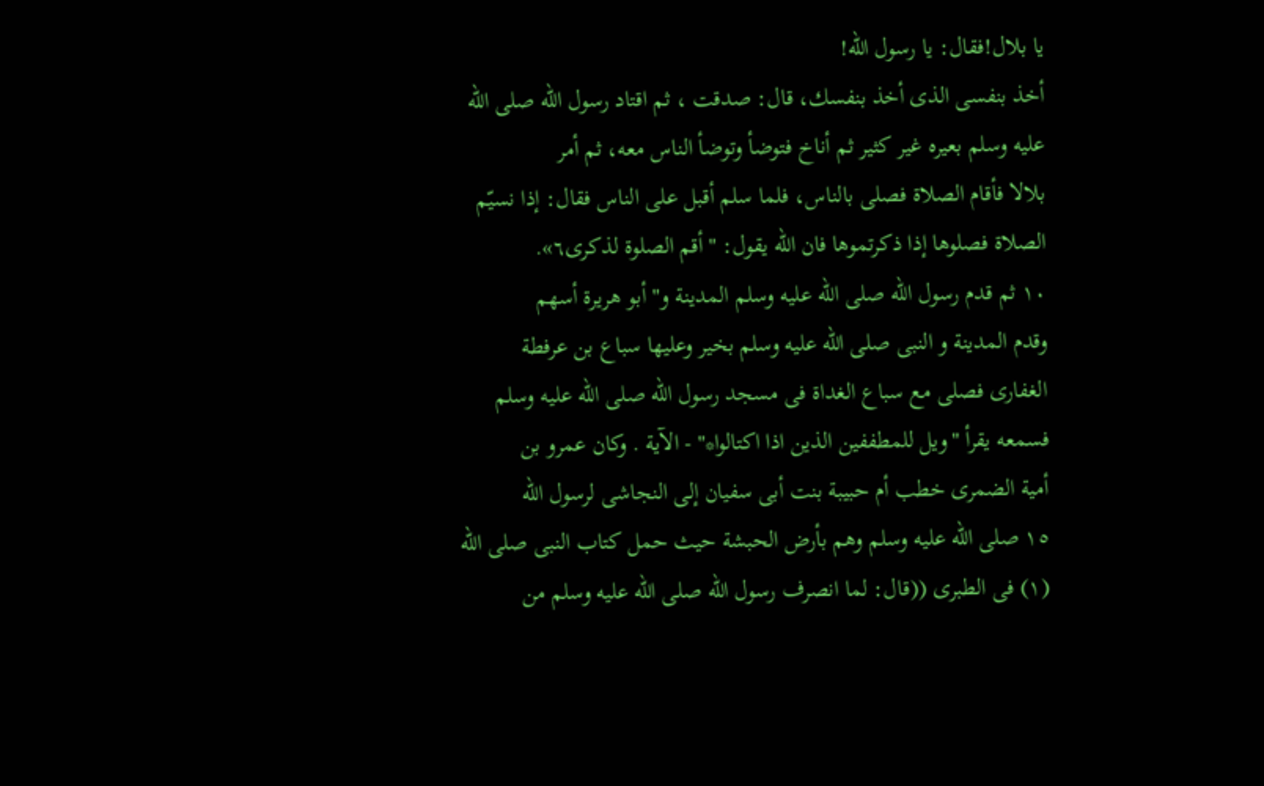يا بلال!فقال: يا رسول الله!
أخذ بنفسى الذى أخذ بنفسك، قال: صدقت ، ثم اقتاد رسول الله صلى الله
عليه وسلم بعيره غير كثير ثم أناخ فتوضأ وتوضأ الناس معه، ثم أمر
بلالا فأقام الصلاة فصلى بالناس، فلما سلم أقبل على الناس فقال: إذا نسيّم
الصلاة فصلوها إذا ذكرتموها فان الله يقول: " أقم الصلوة لذكرى٦».
١٠ ثم قدم رسول الله صلى الله عليه وسلم المدينة و" أبو هريرة أسهم
وقدم المدينة و النبى صلى الله عليه وسلم بخير وعليها سباع بن عرفطة
الغفارى فصلى مع سباع الغداة فى مسجد رسول الله صلى الله عليه وسلم
فسمعه يقرأ "ويل للمطففين الذين اذا اكتالوا*" - الآية . وكان عمرو بن
أمية الضمرى خطب أم حبيبة بنت أبى سفيان إلى النجاشى لرسول الله
١٥ صلى الله عليه وسلم وهم بأرض الحبشة حيث حمل كتاب النبى صلى الله
(١) فى الطبرى ((قال: لما انصرف رسول الله صلى الله عليه وسلم من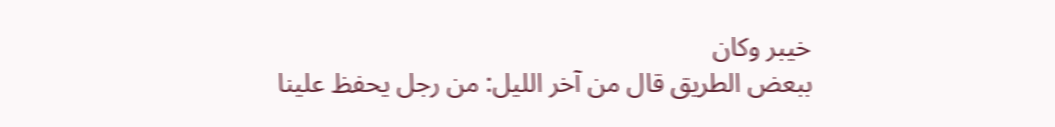خيبر وكان
ببعض الطريق قال من آخر الليل: من رجل يحفظ علينا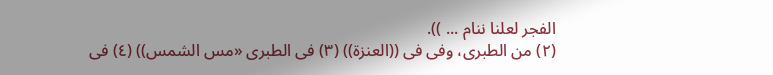الفجر لعلنا ننام ... )).
(٢) من الطبرى، وفى فى ((العنزة)) (٣) فى الطبرى «مس الشمس)) (٤) فى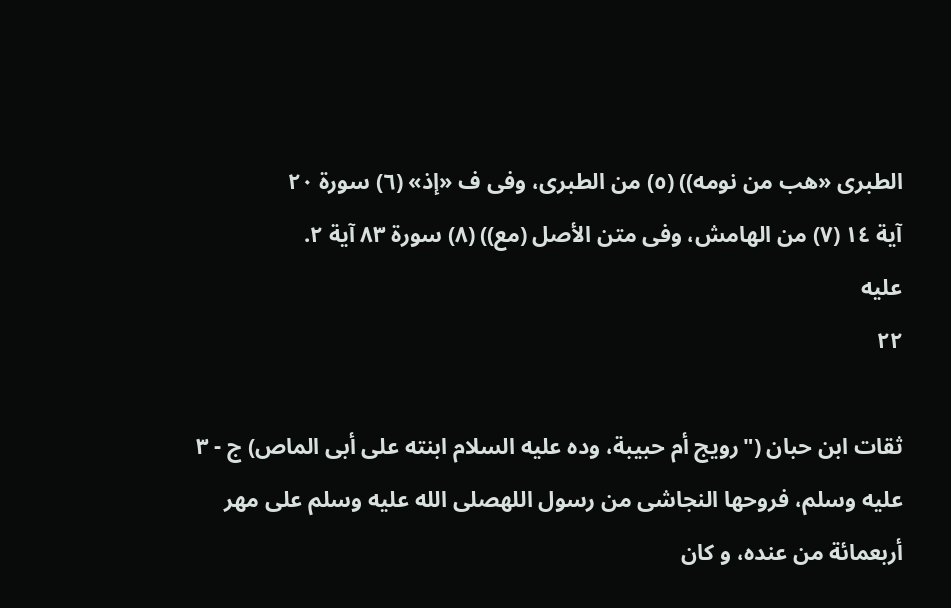الطبرى «هب من نومه)) (٥) من الطبرى، وفى ف «إذ» (٦) سورة ٢٠
آية ١٤ (٧) من الهامش، وفى متن الأصل (مع)) (٨) سورة ٨٣ آية ٢.
عليه
٢٢

ثقات ابن حبان ("رويج أم حبيبة، وده عليه السلام ابنته على أبى الماص) ج - ٣
عليه وسلم، فروحها النجاشى من رسول اللهصلى الله عليه وسلم على مهر
أربعمائة من عنده، و کان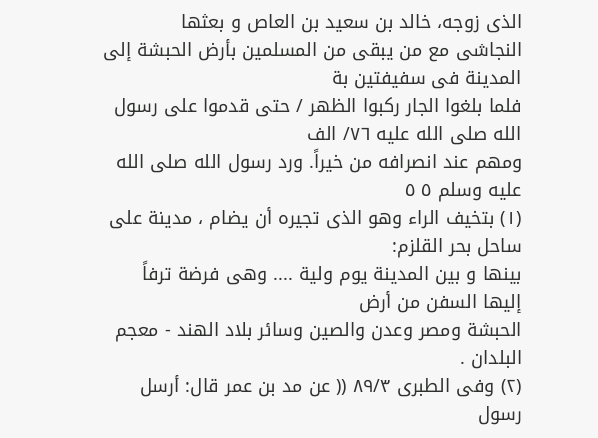الذی زوجه، خالد بن سعيد بن العاص و بعثها
النجاشى مع من يبقى من المسلمين بأرض الحبشة إلى المدينة فى سفيفتين بة
فلما بلغوا الجار ركبوا الظهر / حتى قدموا على رسول الله صلى الله عليه ٧٦/ الف
ومهم عند انصرافه من خيراً. ورد رسول الله صلى الله عليه وسلم ٥ ٥
(١) بتخيف الراء وهو الذى تجيره أن يضام ، مدينة على ساحل بحر القلزم:
بينها و بين المدينة يوم ولية .... وهى فرضة ترفاً إليها السفن من أرض
الحبشة ومصر وعدن والصين وسائر بلاد الهند - معجم البلدان .
(٢) وفى الطبرى ٨٩/٣ (( عن مد بن عمر قال: أرسل رسول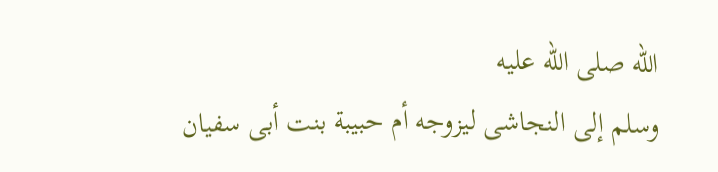الله صلى الله عليه
وسلم إلى النجاشى ليزوجه أم حبيبة بنت أبى سفيان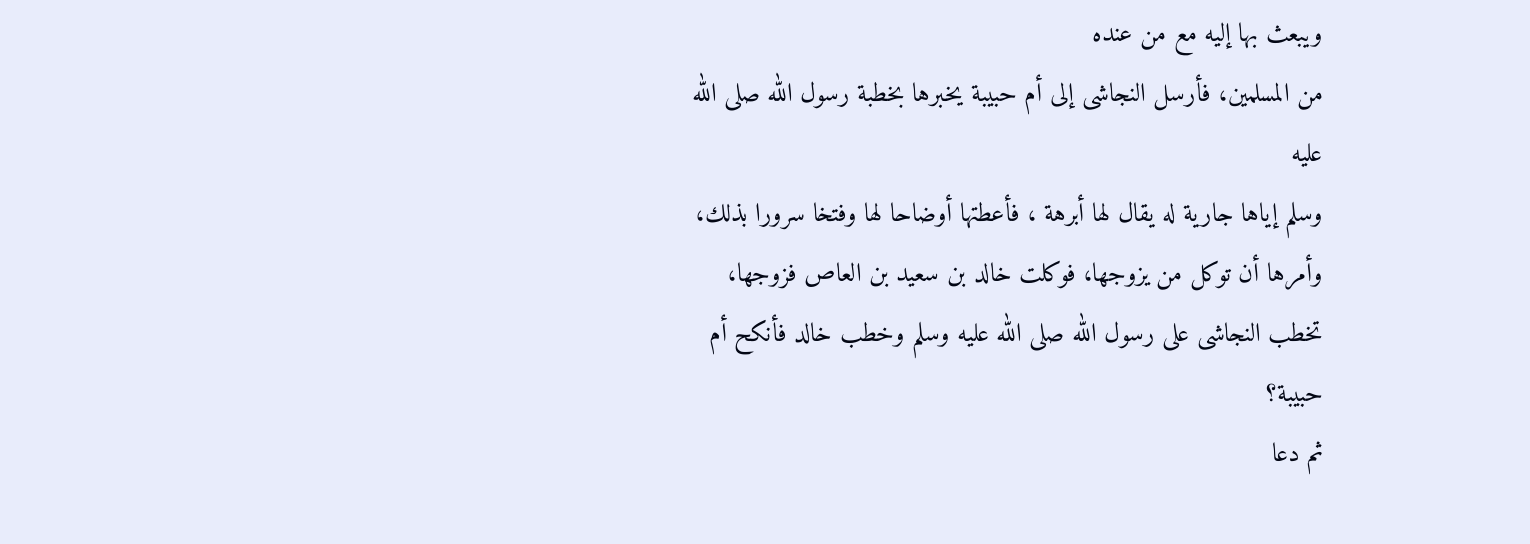ويبعث بها إليه مع من عنده
من المسلمين، فأرسل النجاشى إلى أم حبيبة يخبرها بخطبة رسول الله صلى الله عليه
وسلم إياها جارية له يقال لها أبرهة ، فأعطتها أوضاحا لها وفتخا سرورا بذلك،
وأمرها أن توكل من يزوجها، فوكلت خالد بن سعيد بن العاص فزوجها،
تخطب النجاشى على رسول الله صلى الله عليه وسلم وخطب خالد فأنكح أم حبيبة؟
ثم دعا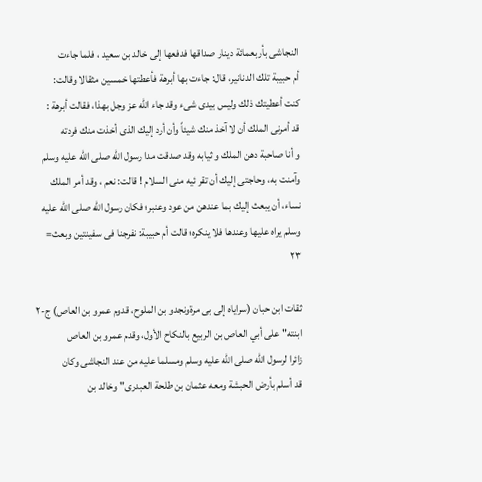النجاشى بأربعمائة دينار صداقها فدفعها إلى خالد بن سعيد ، فلما جاءت
أم حبيبة تلك الدنانير، قال: جاءت بها أبرهة فأعطتها خمسين مثقالا وقالت:
كنت أعطيتك ذلك وليس بيدى شىء وقد جاء الله عز وجل بهذا، فقالت أبرهة :
قد أمرنى الملك أن لا آخذ منك شيئاً وأن أرد إليك الذى أخذت منك فردته
و أنا صاحبة دهن الملك و ثيابه وقد صدقت مدا رسول الله صلى الله عليه وسلم
وآمنت به، وحاجتى إليك أن تقر ئيه منى السلام ! قالت: نعم ، وقد أمر الملك
نساء، أن يبعث إليك بما عندهن من عود وعنبر؛ فكان رسول الله صلى الله عليه
وسلم يراه عليها وعندها فلا ينكره؛ قالت أم حبيبة: نفرجنا فى سفينتين وبعث=
٢٣

ثقات ابن حبان (سراياه إلى بى مرةونجدو بن الملوح، قدوم عمرو بن العاص) ج-٢
ابنته" على أبي العاص بن الربيع بالنكاح الأول، وقدم عمرو بن العاص
زائرا لرسول الله صلى الله عليه وسلم ومسلما عليه من عند النجاشى وكان
قد أسلم بأرض الحبشة ومعه عثمان بن طلحة العبدرى" وخالد بن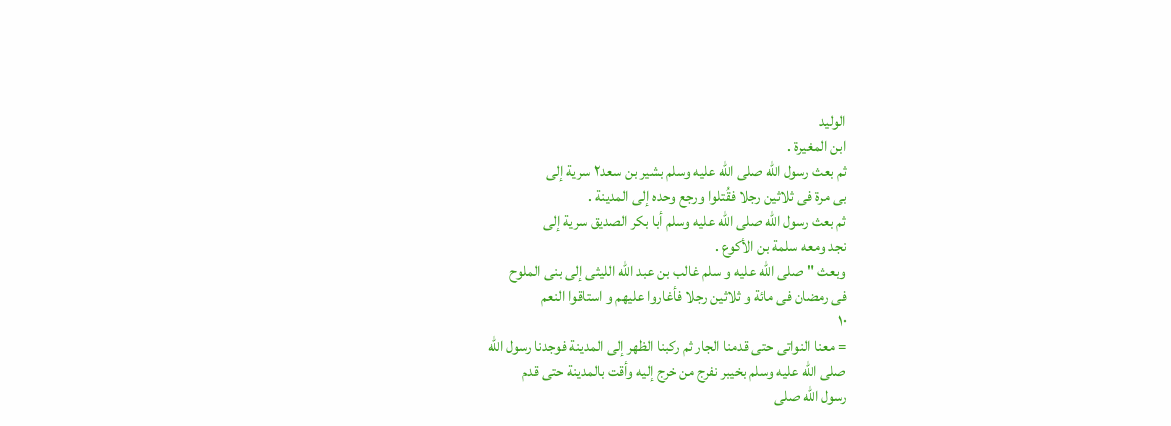الوليد
ابن المغيرة .
ثم بعث رسول الله صلى الله عليه وسلم بشير بن سعد٢ سرية إلى
بى مرة فى ثلاثين رجلا فقُتلوا ورجع وحده إلى المدينة .
ثم بعث رسول الله صلى الله عليه وسلم أبا بكر الصديق سرية إلى
نجد ومعه سلمة بن الأكوع .
وبعث "صلى الله عليه و سلم غالب بن عبد الله الليثى إلى بنى الملوح
فى رمضان فى مائة و ثلاثين رجلا فأغاروا عليهم و استاقوا النعم
١٠
= معنا النواتى حتى قدمنا الجار ثم ركبنا الظهر إلى المدينة فوجدنا رسول الله
صلى الله عليه وسلم بخيبر نفرج من خرج إليه وأقت بالمدينة حتى قدم
رسول الله صلى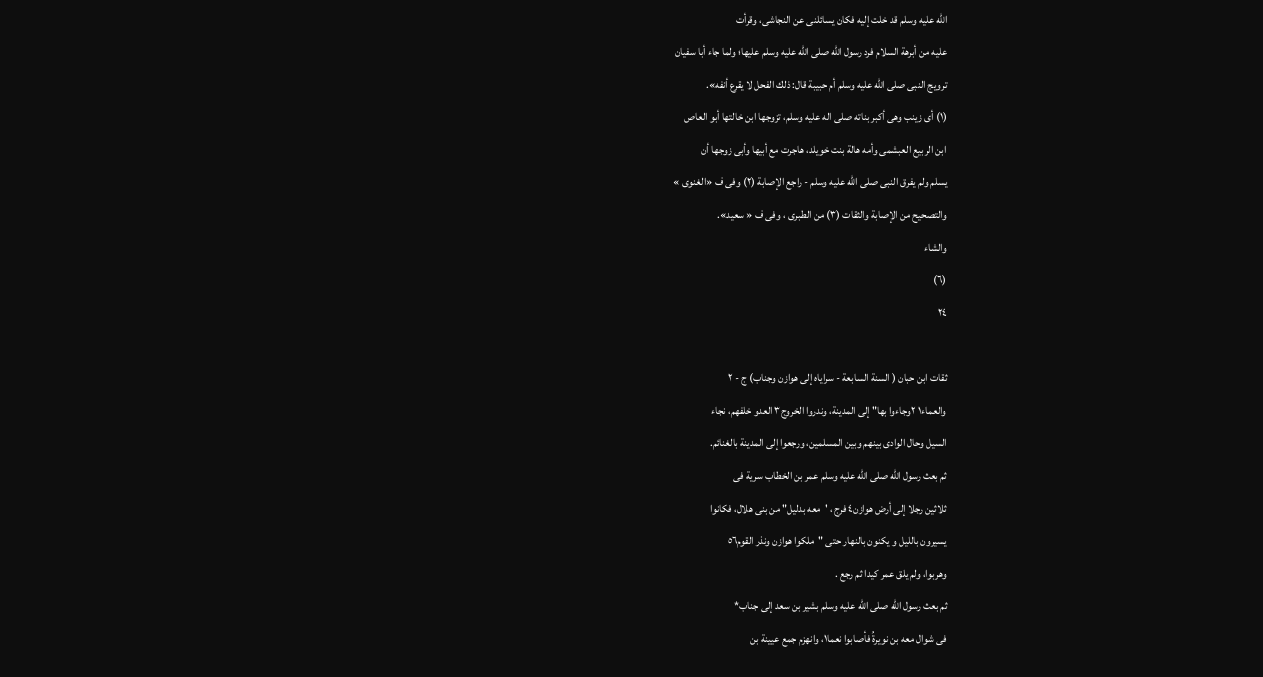الله عليه وسلم قد خلت إليه فكان يسائلنى عن النجاشى، وقرأت
عليه من أبرهة السلام فرد رسول الله صلى الله عليه وسلم عليها؛ ولما جاء أبا سفيان
ترويج النبى صلى الله عليه وسلم أم حبيبة قال: ذلك الفحل لا يقرع أنفه».
(١) أى زينب وهى أكبر بناته صلى اله عليه وسلم، تزوجها ابن خالتها أبو العاص
ابن الربيع العبشمى وأمه هالة بنت خويلد، هاجرت مع أبيها وأبى زوجها أن
يسلم ولم يفرق النبى صلى الله عليه وسلم - راجع الإصابة (٢) وفى ف «الغنوى »
والتصحيح من الإصابة والثقات (٣) من الطبرى ، وفى ف « سعيد».
والشاء
(٦)
٢٤

ثقات ابن حبان ( السنة السابعة - سراياه إلى هوازن وجناب) ج - ٢
والعماء١ ٢وجاءوا بها" إلى المدينة، وندروا الخروج٣ العدو خلفهم، نجاء
السيل وحال الوادى بينهم وبين المسلمين، ورجعوا إلى المدينة بالغنائم.
ثم بعث رسول الله صلى الله عليه وسلم عمر بن الخطاب سرية فى
ثلاثین رجلا إلى أرض هوازن٤ فرج ، 'معه بدليل" من بنى هلال، فكانوا
يسيرون بالليل و يكنون بالنهار حتى "ملكوا هوازن ونذر القوم٥٦
وهربوا، ولم يلق عمر كيدا ثم رجع .
ثم بعث رسول الله صلى الله عليه وسلم بشير بن سعد إلى جناب*
فى شوال معه بن نويرةُ فأصابوا نعما١، وانهزم جمع عيينة بن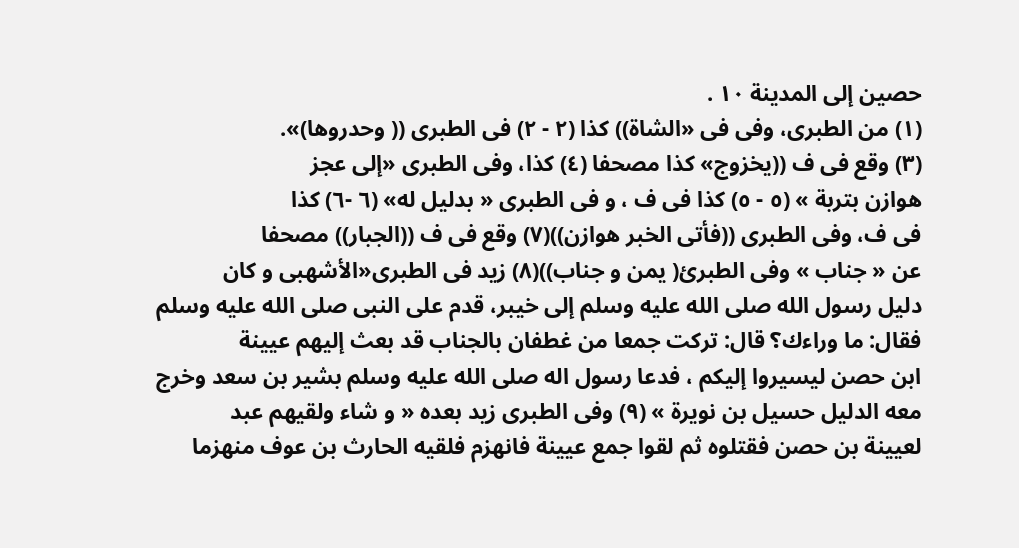حصين إلى المدينة ١٠ .
(١) من الطبرى، وفى فى «الشاة)) كذا (٢ - ٢) فى الطبرى (( وحدروها)».
(٣) وقع فى ف ((يخزوج» كذا مصحفا (٤) كذا، وفى الطبرى «إلى عجز
هوازن بتربة » (٥ - ٥) کذا فی ف ، و فى الطبرى « بدلیل له» (٦ -٦) كذا
فى ف، وفى الطبرى ((فأتى الخبر هوازن))(٧) وقع فى ف ((الجبار)) مصحفا
عن « جناب » وفى الطبرئ( یمن و جناب))(٨) زید فى الطبرى«الأشهبی و کان
دليل رسول الله صلى الله عليه وسلم إلى خيبر، قدم على النبى صلى الله عليه وسلم
فقال: ما وراءك؟ قال: تركت جمعا من غطفان بالجناب قد بعث إليهم عيينة
ابن حصن ليسيروا إليكم ، فدعا رسول اله صلى الله عليه وسلم بشير بن سعد وخرج
معه الدليل حسيل بن نويرة » (٩) وفى الطبرى زيد بعده « و شاء ولقيهم عبد
لعيينة بن حصن فقتلوه ثم لقوا جمع عيينة فانهزم فلقيه الحارث بن عوف منهزما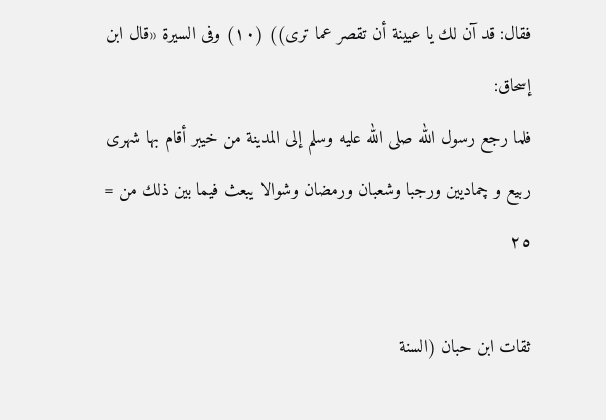فقال: قد آن لك يا عيينة أن تقصر عما ترى)) (١٠) وفى السيرة «قال ابن إسحاق:
فلما رجع رسول الله صلى الله عليه وسلم إلى المدينة من خيبر أقام بها شهرى
ربیع و چماديين ورجبا وشعبان ورمضان وشوالا يبعث فيما بين ذلك من =
٢٥

ثقات ابن حبان (السنة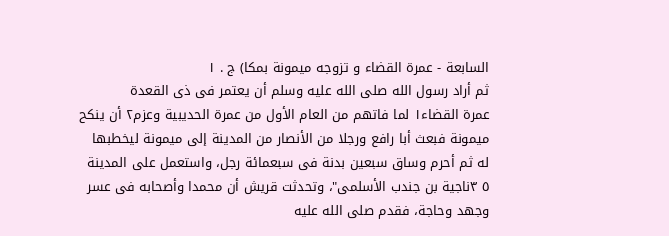السابعة - عمرة القضاء و تزوجه ميمونة بمكا) ج . ١
ثم أراد رسول الله صلى الله عليه وسلم أن يعتمر فى ذى القعدة
عمرة القضاء١ لما فاتهم من العام الأول من عمرة الحديبية وعزم٢ أن ينكح
ميمونة فبعث أبا رافع ورجلا من الأنصار من المدينة إلى ميمونة ليخطبها
له ثم أحرم وساق سبعين بدنة فى سبعمائة رجل، واستعمل على المدينة
٥ ٣ناجية بن جندب الأسلمى"، وتحدثت قريش أن محمدا وأصحابه فى عسر
وجهد وحاجة، فقدم صلى الله عليه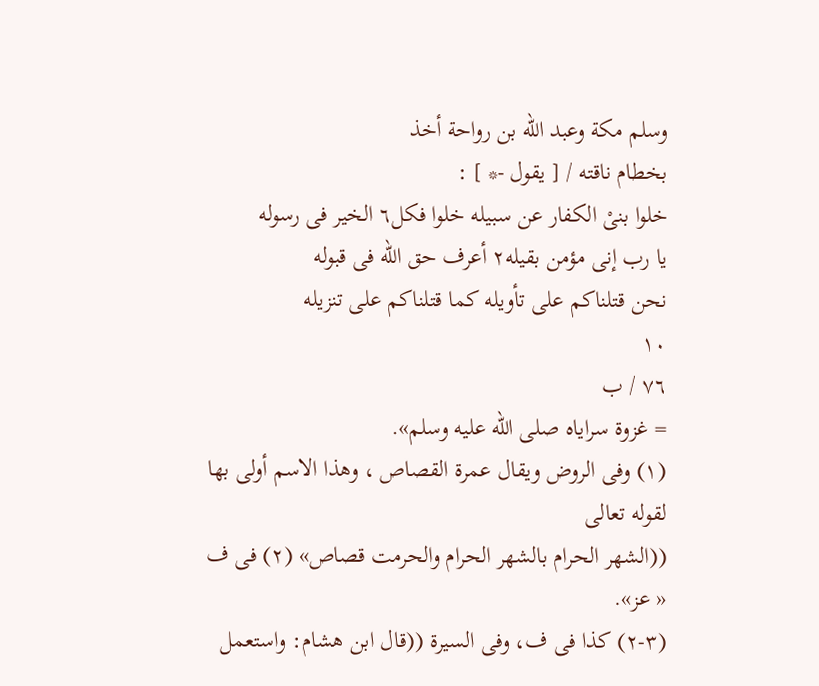وسلم مكة وعبد الله بن رواحة أخذ
بخطام ناقته / [ يقول -* ] :
خلوا بنىْ الكفار عن سبيله خلوا فكل٦ الخير فى رسوله
يا رب إنى مؤمن بقيله٢ أعرف حق الله فى قبوله
نحن قتلناكم على تأويله كما قتلناكم على تنزيله
١٠
٧٦ / ب
= غزوة سراياه صلى الله عليه وسلم».
(١) وفى الروض ويقال عمرة القصاص ، وهذا الاسم أولى بها لقوله تعالى
((الشهر الحرام بالشهر الحرام والحرمت قصاص» (٢) فى ف « عز».
(٣-٢) كذا فى ف، وفى السيرة ((قال ابن هشام: واستعمل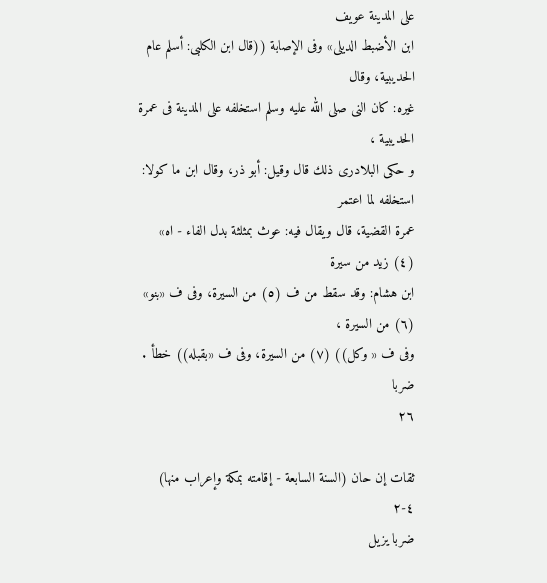على المدينة عويف
ابن الأضبط الديلى» وفى الإصابة ((قال ابن الكلبى: أسلم عام الحديبية، وقال
غيره: كان النى صلى الله عليه وسلم استخلفه على المدينة فى عمرة الحديبية ،
و حکی البلادرى ذلك قال وقيل: أبو ذر، وقال ابن ما كولا: استخلفه لما اعتمر
عمرة القضية، قال ويقال فيه: عوث بمثلثة بدل الفاء - اه» (٤) زيد من سيرة
ابن هشام: وقد سقط من ف (٥) من السيرة، وفى ف «بنو» (٦) من السيرة ،
وفى ف « وكل)) (٧) من السيرة، وفى ف «بقبله)) خطأ .
ضربا
٢٦

ثقات إن حان (السنة السابعة - إقامته بمكة وإعراب منها) ٤-٢
ضربا يزيل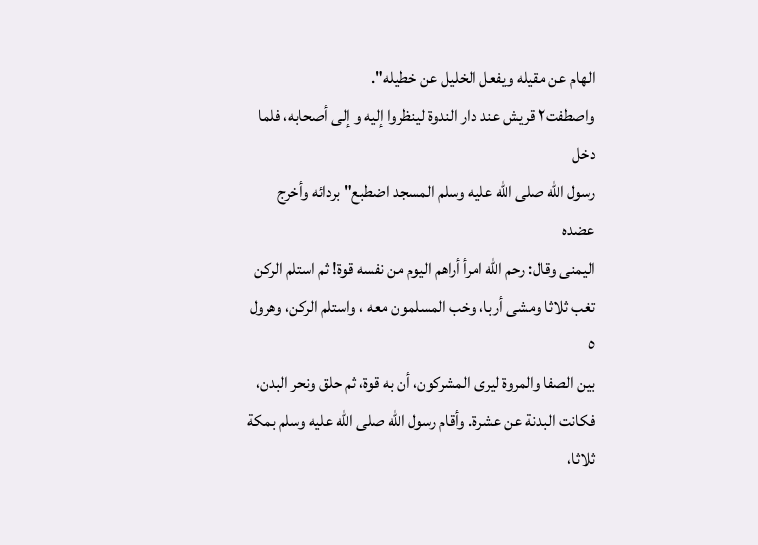الهام عن مقيله ويفعل الخليل عن خطيله".
واصطفت٢ قريش عند دار الندوة لينظروا إليه و إلى أصحابه، فلما دخل
رسول الله صلى الله عليه وسلم المسجد اضطبع" بردائه وأخرج عضده
اليمنى وقال: رحم الله امرأ أراهم اليوم من نفسه قوة! ثم استلم الركن
تغب ثلاثا ومشى أربا، وخب المسلمون معه ، واستلم الركن، وهرول ٥
بين الصفا والمروة ليرى المشركون، أن به قوة، ثم حلق ونحر البدن،
فكانت البدنة عن عشرة. وأقام رسول الله صلى الله عليه وسلم بمكة
ثلاثا،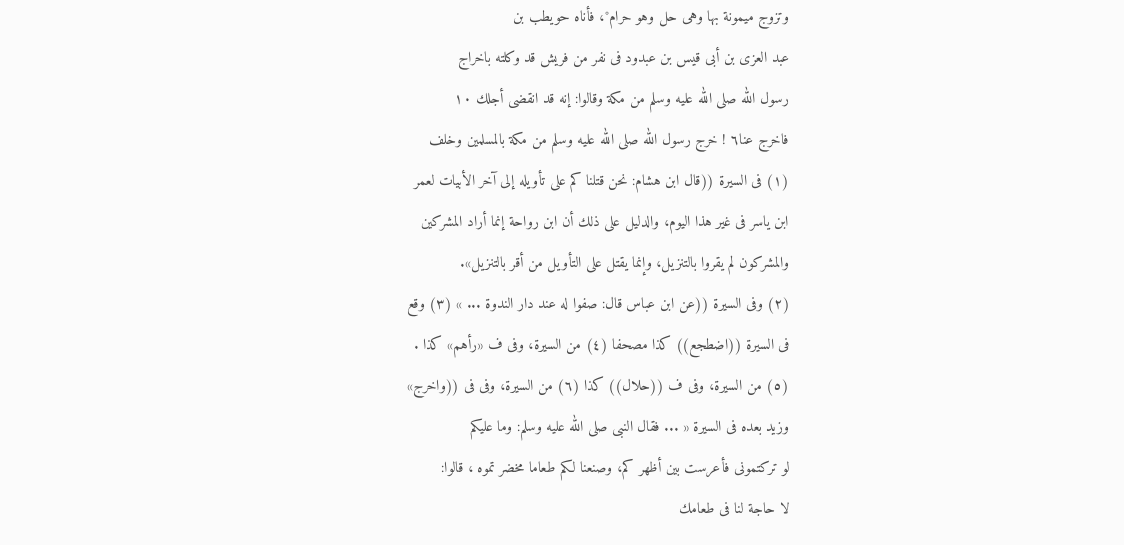وتزوج ميمونة بها وهى حل وهو حرام°، فأناه حويطب بن
عبد العزى بن أبى قيس بن عبدود فى نفر من فريش قد وكلته باخراج
رسول الله صلى الله عليه وسلم من مكة وقالوا: إنه قد انقضى أجلك ١٠
فاخرج عنا٦ ! خرج رسول الله صلى الله عليه وسلم من مكة بالمسلمين وخلف
(١) فى السيرة ((قال ابن هشام: نحن قتلنا كم على تأويله إلى آخر الأبيات لعمر
ابن ياسر فى غير هذا اليوم، والدليل على ذلك أن ابن رواحة إنما أراد المشركين
والمشركون لم يقروا بالتنزيل، وإنما يقتل على التأويل من أقر بالتنزيل».
(٢) وفى السيرة ((عن ابن عباس قال: صفوا له عند دار الندوة ... » (٣) وقع
فى السيرة ((اضطجع)) كذا مصحفا (٤) من السيرة، وفى ف «رأهم» كذا .
(٥) من السيرة، وفى ف ((حلال)) كذا (٦) من السيرة، وفى فى ((واخرج»
وزيد بعده فى السيرة « ... فقال النبى صلى الله عليه وسلم: وما عليكم
لو تركتمونى فأعرست بين أظهر كم، وصنعنا لكم طعاما مخضر تموه ، قالوا:
لا حاجة لنا فى طعامك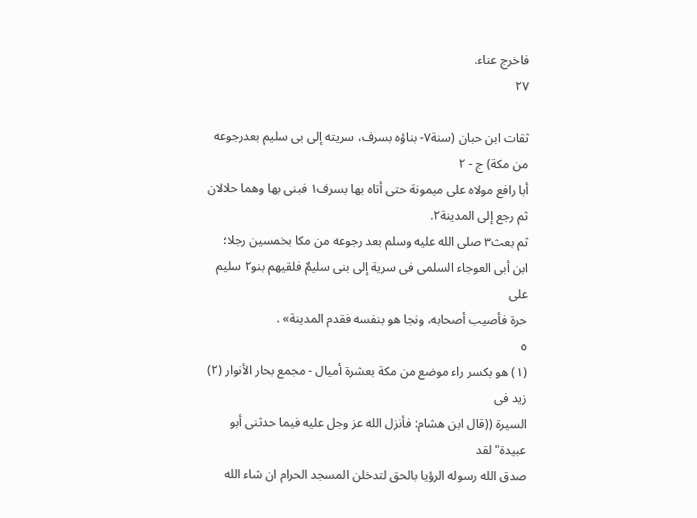فاخرج عناء.
٢٧

ثقات ابن حبان (سنة٧- بناؤه بسرف، سريته إلى بى سليم بعدرجوعه من مكة) ج - ٢
أبا رافع مولاه على ميمونة حتى أتاه بها بسرف١ فبنى بها وهما حلالان
ثم رجع إلى المدينة٢.
ثم بعث٣ صلى الله عليه وسلم بعد رجوعه من مكا بخمسين رجلا؛
ابن أبى العوجاء السلمى فى سرية إلى بنى سليمٌ فلقيهم بنو٢ سليم على
حرة فأصيب أصحابه، ونجا هو بنفسه فقدم المدينة» .
٥
(١) هو بكسر راء موضع من مكة بعشرة أميال - مجمع بحار الأنوار (٢) زيد فى
السيرة ((قال ابن هشام: فأنزل الله عز وجل عليه فيما حدثنى أبو عبيدة" لقد
صدق الله رسوله الرؤيا بالحق لتدخلن المسجد الحرام ان شاء الله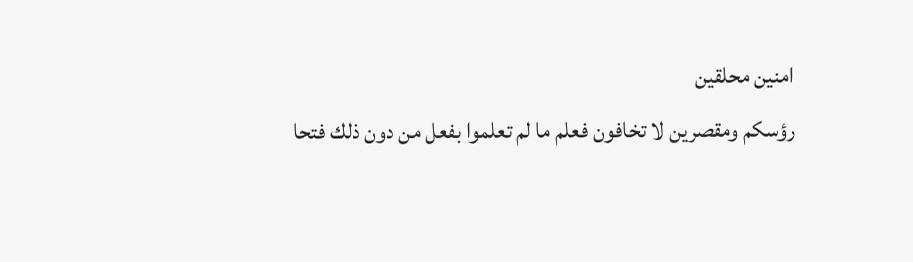امنين محلقين
رؤسكم ومقصرين لا تخافون فعلم ما لم تعلموا بفعل من دون ذلك فتحا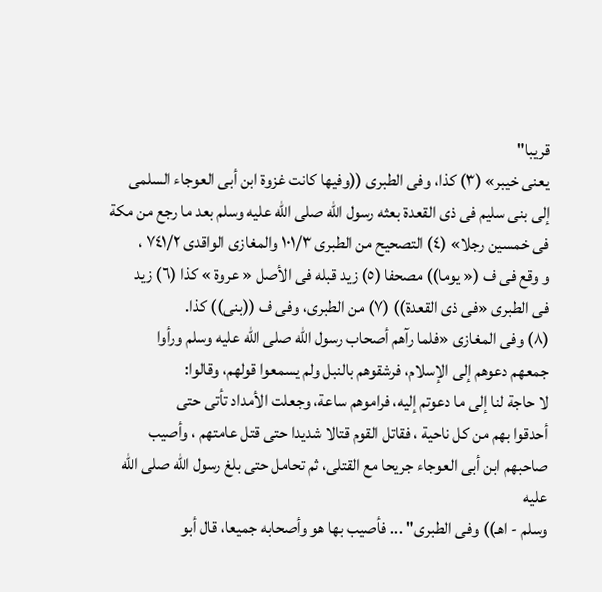قريبا"
يعنى خيبر» (٣) كذا، وفى الطبرى ((وفيها كانت غزوة ابن أبى العوجاء السلمى
إلى بنى سليم فى ذى القعدة بعثه رسول الله صلى الله عليه وسلم بعد ما رجع من مكة
فى خمسين رجلا» (٤) التصحيح من الطبرى ١٠١/٣ والمغازى الواقدى ٧٤١/٢ ،
و وقع فى ف (« يوما)) مصحفا (٥) زيد قبله فى الأصل « عروة » كذا (٦) زيد
فى الطبرى «فى ذى القعدة)) (٧) من الطبرى، وفى ف ((بنى)) كذا.
(٨) وفى المغازى «فلما رآهم أصحاب رسول الله صلى الله عليه وسلم ورأوا
جمعهم دعوهم إلى الإسلام، فرشقوهم بالنبل ولم يسمعوا قولهم، وقالوا:
لا حاجة لنا إلى ما دعوتم إليه، فراموهم ساعة، وجعلت الأمداد تأتى حتى
أحدقوا بهم من كل ناحية ، فقاتل القوم قتالا شديدا حتى قتل عامتهم ، وأصيب
صاحبهم ابن أبى العوجاء جريحا مع القتلى، ثم تحامل حتى بلغ رسول الله صلى الله عليه
وسلم - اهـ)) وفى الطبرى" ... فأصيب بها هو وأصحابه جميعا، قال أبو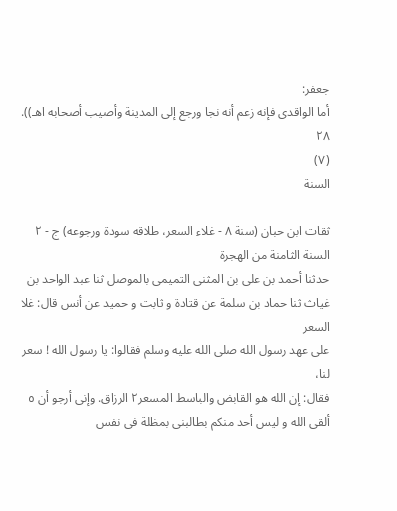جعفر:
أما الواقدى فإنه زعم أنه نجا ورجع إلى المدينة وأصيب أصحابه اهـ)).
٢٨
(٧)
السنة

ثقات ابن حبان (سنة ٨ - غلاء السعر، طلاقه سودة ورجوعه) ج - ٢
السنة الثامنة من الهجرة
حدثنا أحمد بن على بن المثنى التميمى بالموصل ثنا عبد الواحد بن
غياث ثنا حماد بن سلمة عن قتادة و ثابت و حميد عن أنس قال: غلا السعر
على عهد رسول الله صلى الله عليه وسلم فقالوا: يا رسول الله ! سعر لنا،
فقال: إن الله هو القابض والباسط المسعر٢ الرزاق. وإنى أرجو أن ٥
ألقى الله و ليس أحد منكم بطالبنى بمظلة فى نفس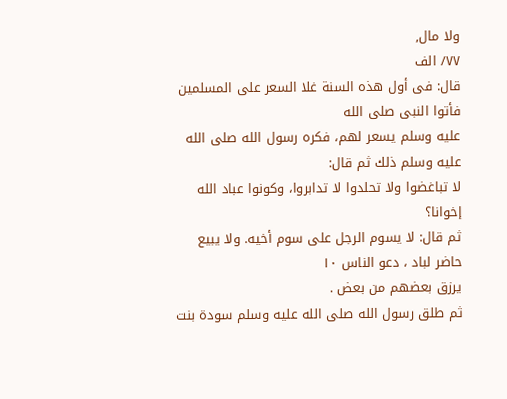ولا مال,
٧٧/ الف
قال: فى أول هذه السنة غلا السعر على المسلمين فأتوا النبى صلى الله
عليه وسلم يسعر لهم، فكره رسول الله صلى الله عليه وسلم ذلك ثم قال:
لا تباغضوا ولا تحلدوا لا تدابروا، وكونوا عباد الله إخوانا؟
ثم قال: لا يسوم الرجل على سوم أخيه. ولا يبيع حاضر لباد ، دعو الناس ١٠
يرزق بعضهم من بعض .
ثم طلق رسول الله صلى الله عليه وسلم سودة بنت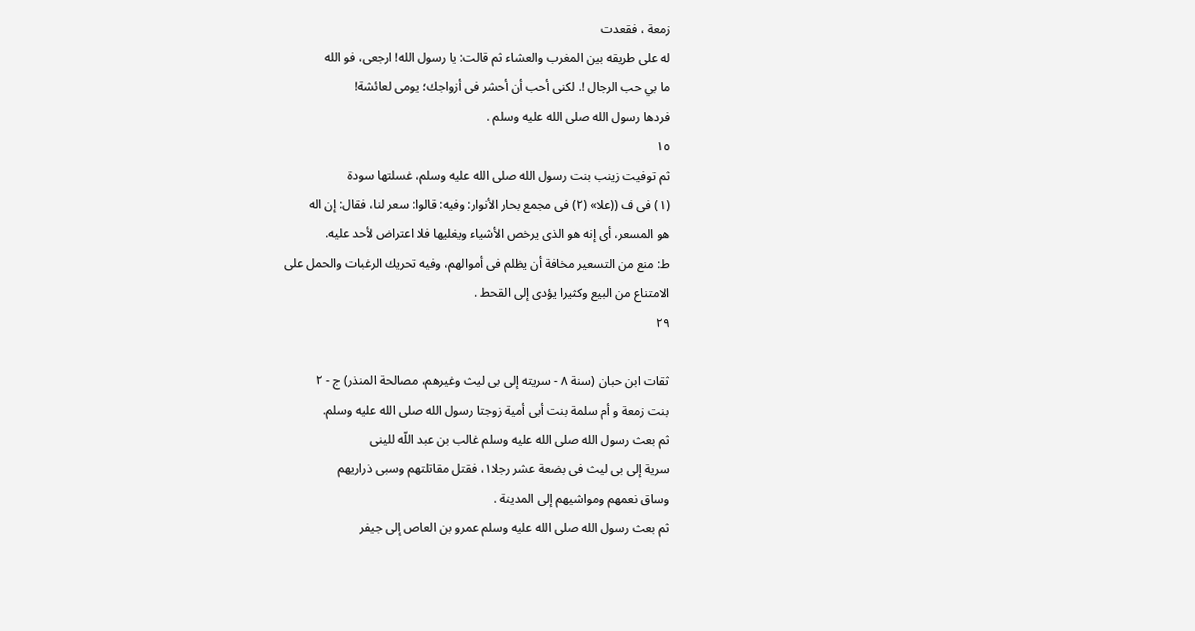زمعة ، فقعدت
له على طريقه بين المغرب والعشاء ثم قالت: يا رسول الله! ارجعى، فو الله
ما بي حب الرجال !. لكنى أحب أن أحشر فى أزواجك؛ يومى لعائشة!
فردها رسول الله صلى الله عليه وسلم .
١٥
ثم توفيت زينب بنت رسول الله صلى الله عليه وسلم، غسلتها سودة
(١) فى ف ((علا» (٢) فى مجمع بحار الأنوار: وفيه: قالوا: سعر لنا، فقال: إن اله
هو المسعر، أى إنه هو الذى يرخص الأشياء ويغليها فلا اعتراض لأحد عليه.
ط: منع من التسعير مخافة أن يظلم فى أموالهم، وفيه تحريك الرغبات والحمل على
الامتناع من البيع وكثيرا يؤدى إلى القحط .
٢٩

ثقات ابن حبان (سنة ٨ - سريته إلى بى ليث وغيرهم، مصالحة المنذر) ج - ٢
بنت زمعة و أم سلمة بنت أبى أمية زوجتا رسول الله صلى الله عليه وسلم.
ثم بعث رسول الله صلى الله عليه وسلم غالب بن عبد اللّه للينى
سرية إلى بى ليث فى بضعة عشر رجلا١، فقتل مقاتلتهم وسبى ذراريهم
وساق نعمهم ومواشيهم إلى المدينة .
ثم بعث رسول الله صلى الله عليه وسلم عمرو بن العاص إلى جيفر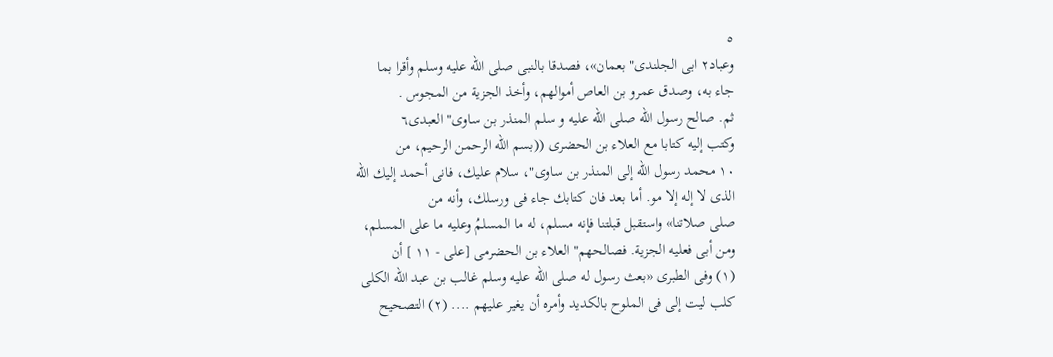٥
وعباد٢ ابى الجلندى" بعمان»، فصدقا بالنبى صلى الله عليه وسلم وأقرا بما
جاء به، وصدق عمرو بن العاص أموالهم، وأخذ الجزية من المجوس .
ثم. صالح رسول الله صلى الله عليه و سلم المنذر بن ساوى" العبدى٦
وكتب إليه كتابا مع العلاء بن الحضرى ((بسم الله الرحمن الرحيم، من
١٠ محمد رسول اللّه إلى المنذر بن ساوى"، سلام عليك، فانى أحمد إليك الله
الذى لا إله إلا مو. أما بعد فان كتابك جاء فى ورسلك، وأنه من
صلى صلاتنا» واستقبل قبلتنا فإنه مسلم، له ما المسلمُ وعليه ما على المسلم،
ومن أبى فعليه الجزية. فصالحهم" العلاء بن الحضرمى [على - ١١ ] أن
(١) وفى الطبرى «بعث رسول له صلى الله عليه وسلم غالب بن عبد الله الكلى
كلب ليت إلى فى الملوح بالكديد وأمره أن يغير عليهم .... (٢) التصحيح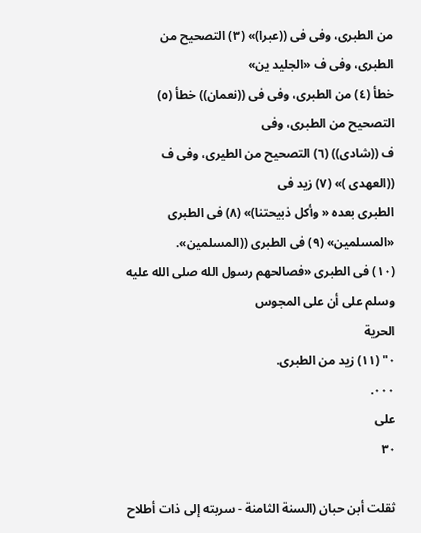من الطبرى، وفى فى ((عبرا)» (٣) التصحيح من الطبرى، وفى ف «الجليد ين»
خطأ (٤) من الطبرى، وفى فى ((نعمان)) خطأ (٥) التصحيح من الطبرى، وفى
ف ((شادى)) (٦) التصحيح من الطيرى، وفى ف ((العهدی )» (٧) زيد فى
الطبرى بعده « وأكل ذبيحتنا)» (٨) فى الطبرى «المسلمين» (٩) فى الطبرى ((المسلمين».
(١٠) فى الطبرى «فصالحهم رسول الله صلى الله عليه وسلم على أن على المجوس
الحرية
٠" (١١) زيد من الطبرى.
٠٠٠.
على
٣٠

ثقلت أبن حبان (السنة الثامنة - سربته إلى ذات أطلاح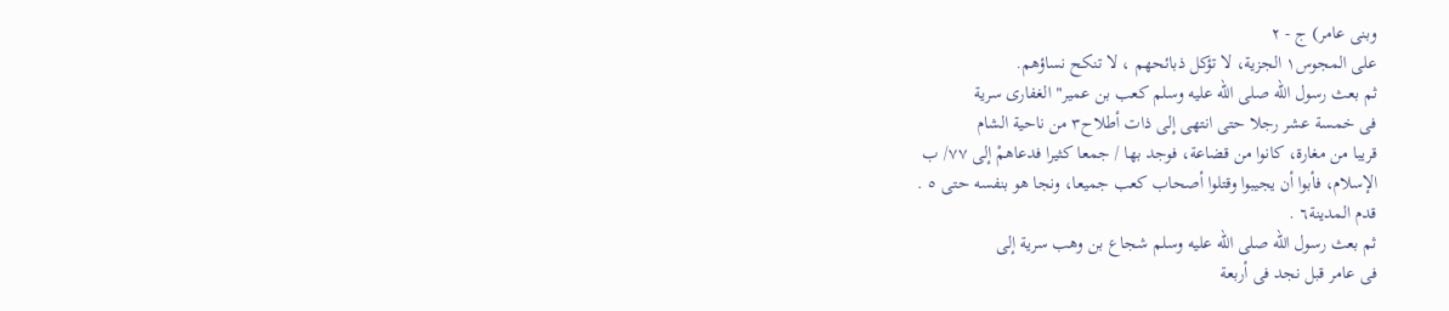وبنى عامر) ج - ٢
على المجوس١ الجزية، لا تؤكل ذبائحهم ، لا تنكح نساؤهم.
ثم بعث رسول الله صلى الله عليه وسلم كعب بن عمير" الغفارى سرية
فى خمسة عشر رجلا حتى انتهى إلى ذات أطلاح٣ من ناحية الشام
قريبا من مغارة، كانوا من قضاعة، فوجد بها / جمعا كثيرا فدعاهمْ إلى ٧٧/ ب
الإسلام، فأبوا أن يجيبوا وقتلوا أصحاب كعب جميعا، ونجا هو بنفسه حتى ٥ .
قدم المدينة٦ .
ثم بعث رسول الله صلى الله عليه وسلم شجاع بن وهب سرية إلى
فى عامر قبل نجد فى أربعة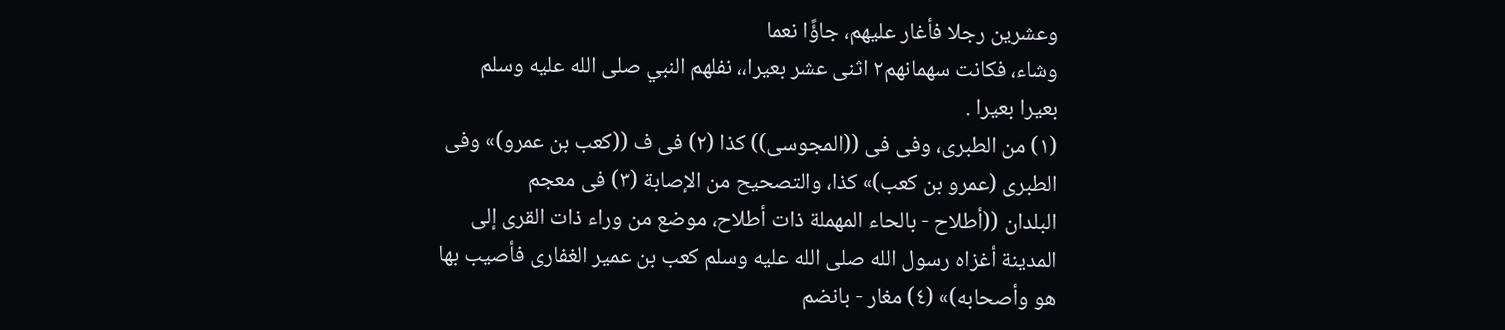وعشرين رجلا فأغار عليهم، جاؤًا نعما
وشاء، فكانت سهمانهم٢ اثنى عشر بعيرا،، نفلهم النبي صلى الله عليه وسلم
بعيرا بعيرا .
(١) من الطبرى، وفى فى ((المجوسى)) كذا (٢) فى ف ((كعب بن عمرو)» وفى
الطبرى (عمرو بن كعب)» كذا، والتصحيح من الإصابة (٣) فى معجم
البلدان ((أطلاح - بالحاء المهملة ذات أطلاح، موضع من وراء ذات القرى إلى
المدينة أغزاه رسول الله صلى الله عليه وسلم كعب بن عمير الغفارى فأصيب بها
هو وأصحابه)» (٤) مغار - بانضم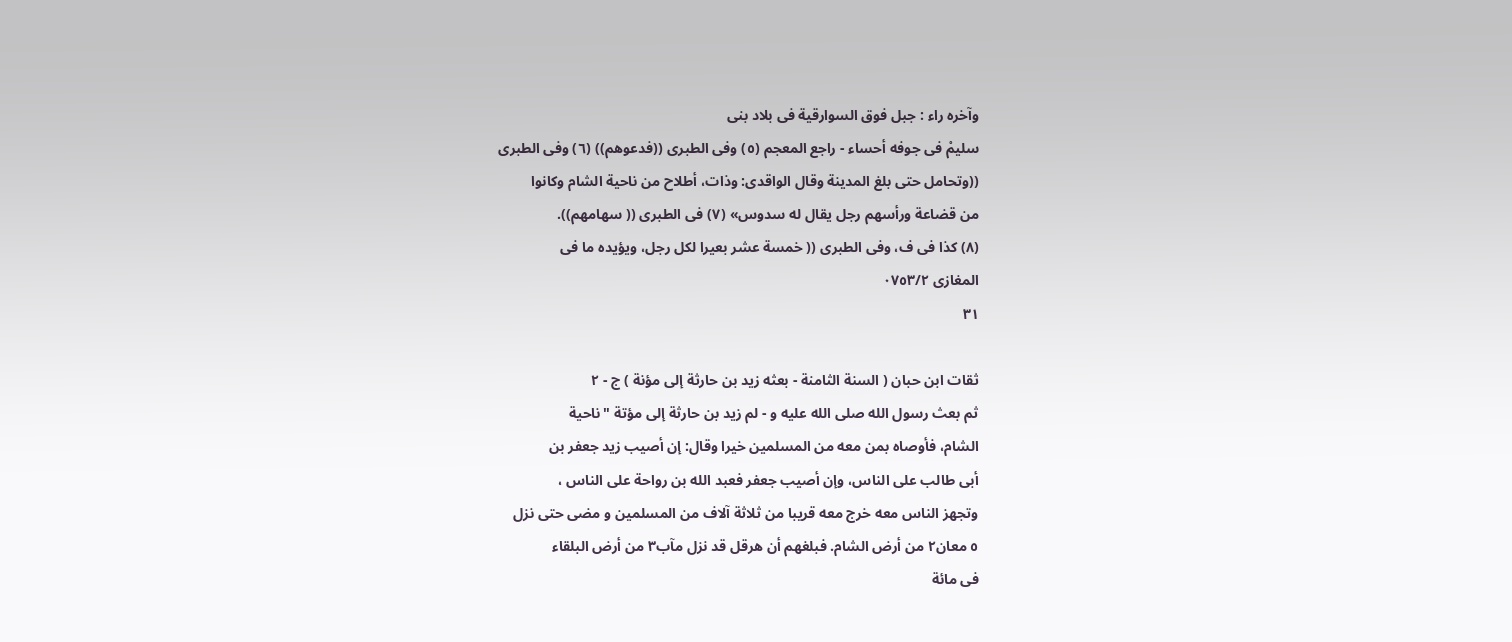وآخره راء : جبل فوق السوارقية فى بلاد بنى
سليمْ فى جوفه أحساء - راجع المعجم (٥) وفى الطبرى ((فدعوهم)) (٦) وفى الطبرى
((وتحامل حتى بلغ المدينة وقال الواقدى: وذات، أطلاح من ناحية الشام وكانوا
من قضاعة ورأسهم رجل يقال له سدوس» (٧) فى الطبرى (( سهامهم)).
(٨) كذا فى ف، وفى الطبرى (( خمسة عشر بعيرا لكل رجل، ويؤيده ما فى
المغازى ٠٧٥٣/٢
٣١

ثقات ابن حبان ( السنة الثامنة - بعثه زيد بن حارثة إلى مؤنة ) ج - ٢
ثم بعث رسول الله صلى الله عليه و - لم زيد بن حارثة إلى مؤتة "ناحية
الشام، فأوصاه بمن معه من المسلمين خيرا وقال: إن أصيب زيد جعفر بن
أبى طالب على الناس، وإن أصيب جعفر فعبد الله بن رواحة على الناس ،
وتجهز الناس معه خرج معه قريبا من ثلاثة آلاف من المسلمين و مضى حتى نزل
٥ معان٢ من أرض الشام. فبلغهم أن هرقل قد نزل مآب٣ من أرض البلقاء
فى مائة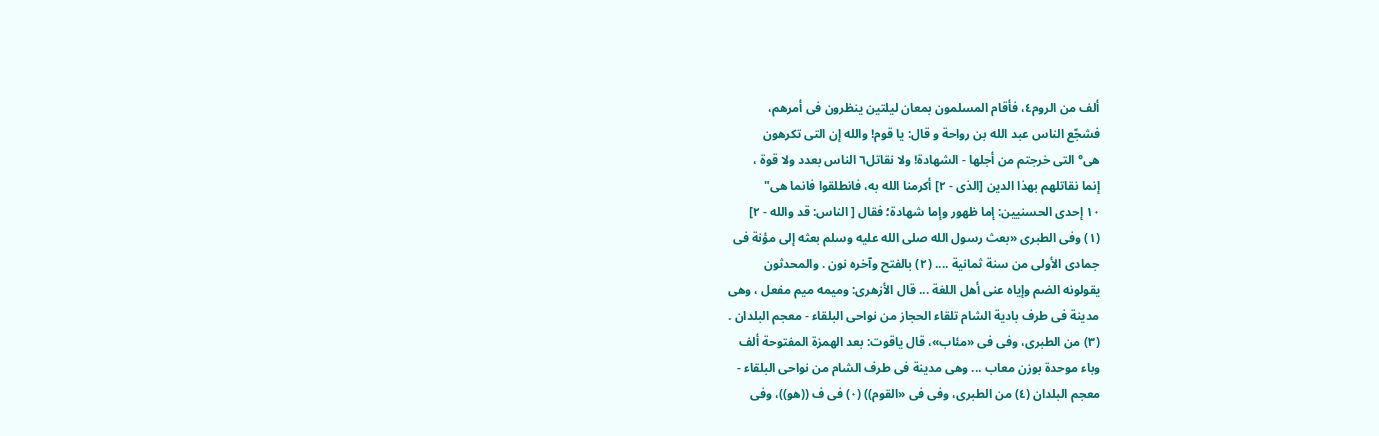ألف من الروم٤، فأقام المسلمون بمعان ليلتين ينظرون فى أمرهم،
فشجّع الناس عبد الله بن رواحة و قال: يا قوم! والله إن التى تكرهون
هى° التى خرجتم من أجلها - الشهادة! ولا نقاتل٦ الناس بعدد ولا قوة ،
إنما نقاتلهم بهذا الدين [الذى - ٢] أكرمنا الله به، فانطلقوا فانما هى"
١٠ إحدى الحسنيين: إما ظهور وإما شهادة؛ فقال [ الناس: قد والله - ٢]
(١) وفى الطبرى «بعث رسول الله صلى الله عليه وسلم بعثه إلى مؤنة فى
جمادى الأولى من سنة ثمانية .... (٢) بالفتح وآخره نون . والمحدثون
يقولونه الضم وإياه عنى أهل اللغة ... قال الأزهرى: وميمه ميم مفعل ، وهى
مدينة فى طرف بادية الشام تلقاء الحجاز من نواحى البلقاء - معجم البلدان .
(٣) من الطبرى، وفى فى «مئاب»، قال ياقوت: بعد الهمزة المفتوحة ألف
وباء موحدة بوزن معاب ... وهى مدينة فى طرف الشام من نواحى البلقاء -
معجم البلدان (٤) من الطبرى، وفى فى «القوم)) (٠) فى ف ((هو))، وفى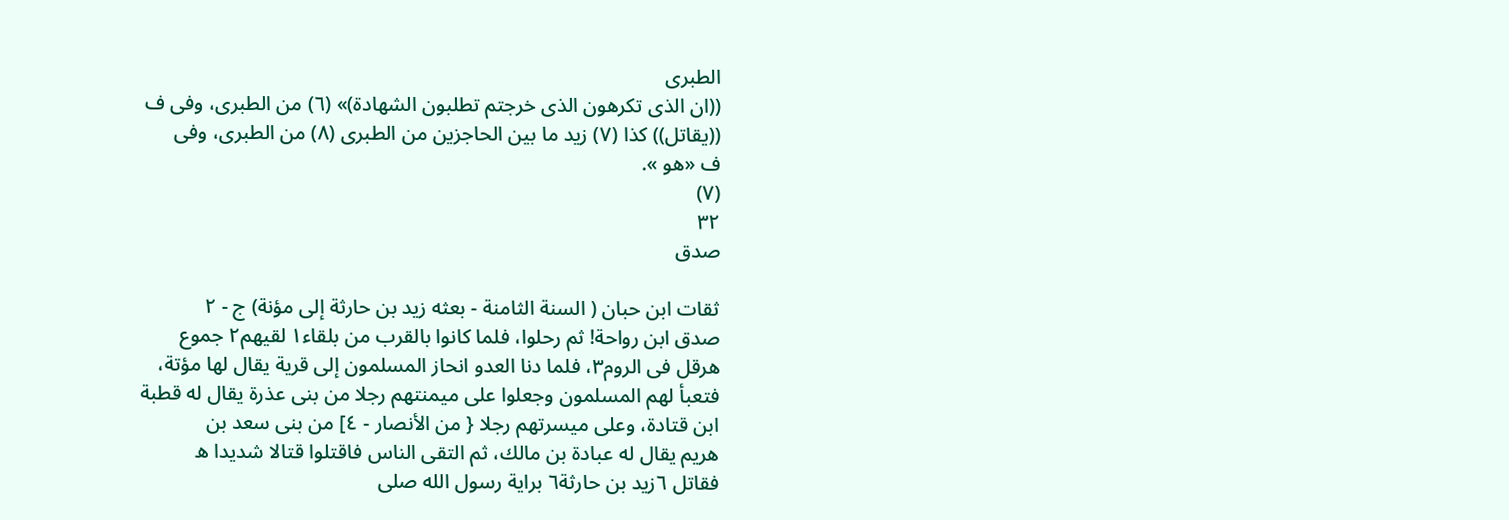الطبرى
((ان الذى تكرهون الذى خرجتم تطلبون الشهادة)» (٦) من الطبرى، وفى ف
((يقاتل)) كذا (٧) زيد ما بين الحاجزين من الطبرى (٨) من الطبرى، وفى
ف «هو ».
(٧)
٣٢
صدق

ثقات ابن حبان ( السنة الثامنة - بعثه زيد بن حارثة إلى مؤنة) ج - ٢
صدق ابن رواحة! ثم رحلوا، فلما كانوا بالقرب من بلقاء١ لقيهم٢ جموع
هرقل فى الروم٣، فلما دنا العدو انحاز المسلمون إلى قرية يقال لها مؤتة،
فتعبأ لهم المسلمون وجعلوا على ميمنتهم رجلا من بنى عذرة يقال له قطبة
ابن قتادة، وعلى ميسرتهم رجلا { من الأنصار - ٤] من بنى سعد بن
هريم يقال له عبادة بن مالك، ثم التقى الناس فاقتلوا قتالا شديدا ه
فقاتل ٦زيد بن حارثة٦ براية رسول الله صلى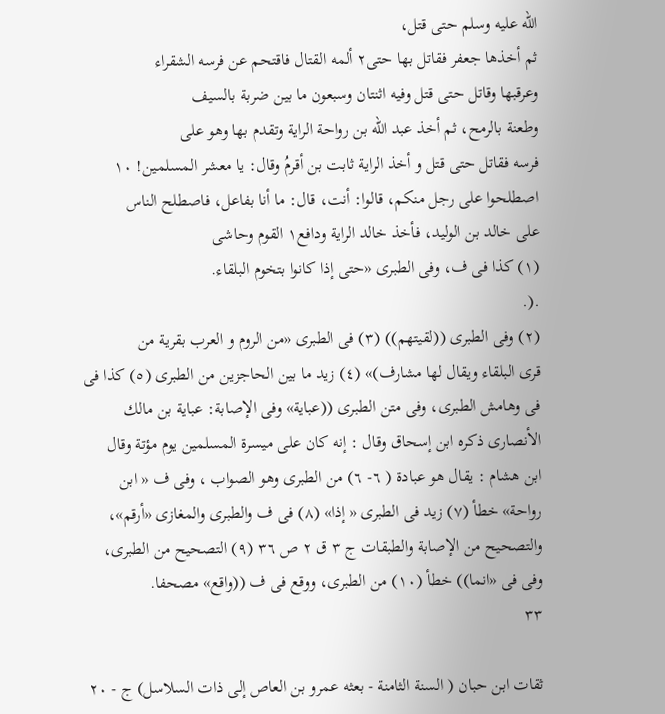الله عليه وسلم حتى قتل،
ثم أخذها جعفر فقاتل بها حتى٢ ألمه القتال فاقتحم عن فرسه الشقراء
وعرقبها وقاتل حتى قتل وفيه اثنتان وسبعون ما بين ضربة بالسيف
وطعنة بالرمح، ثم أخذ عبد الله بن رواحة الراية وتقدم بها وهو على
فرسه فقاتل حتى قتل و أخذ الراية ثابت بن أقرمُ وقال: يا معشر المسلمين! ١٠
اصطلحوا على رجل منكم، قالوا: أنت، قال: ما أنا بفاعل، فاصطلح الناس
على خالد بن الوليد، فأخذ خالد الراية ودافع١ القوم وحاشى
(١) كذا فى ف، وفى الطبرى «حتى إذا كانوا بتخوم البلقاء.
.(.
(٢) وفى الطبرى ((لقيتهم)) (٣) فى الطبرى «من الروم و العرب بقرية من
قرى البلقاء ويقال لها مشارف)» (٤) زيد ما بين الحاجزين من الطبرى (٥) كذا فى
فى وهامش الطبرى، وفى متن الطبرى ((عباية» وفى الإصابة: عباية بن مالك
الأنصارى ذكره ابن إسحاق وقال : إنه كان على ميسرة المسلمين يوم مؤتة وقال
ابن هشام : يقال هو عبادة ( ٦- ٦) من الطبرى وهو الصواب ، وفى ف « ابن
رواحة» خطأ (٧) زيد فى الطبرى « إذا» (٨) فى ف والطبرى والمغازى «أرقم»،
والتصحيح من الإصابة والطبقات ج ٣ ق ٢ ص ٣٦ (٩) التصحيح من الطبرى،
وفى فى «انما)) خطأ (١٠) من الطبرى، ووقع فى ف ((واقع» مصحفا.
٣٣

ثقات ابن حبان ( السنة الثامنة - بعثه عمرو بن العاص إلى ذات السلاسل) ج - ٢٠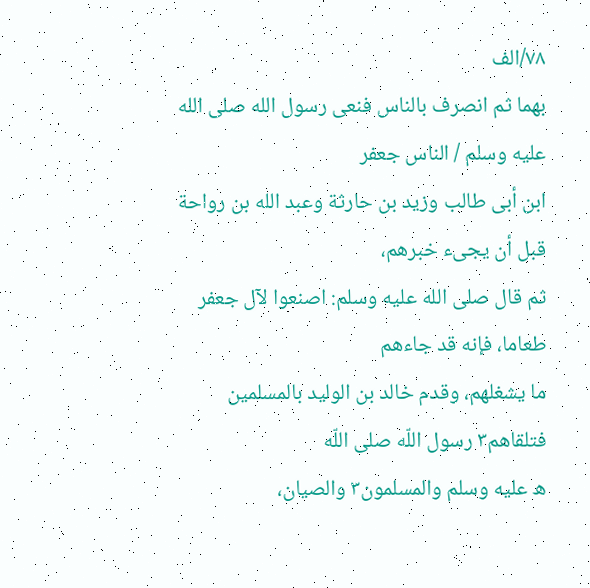٧٨/الف
بهما ثم انصرف بالناس فنعى رسول الله صلى الله عليه وسلم / الناس جعفر
ابن أبى طالب وزيد بن حارثة وعبد الله بن رواحة قبل أن يجىء خبرهم،
ثم قال صلى الله عليه وسلم: اصنعوا لآل جعفر طعاما، فإنه قد جاءهم
ما يشغلهم، وقدم خالد بن الوليد بالمسلمين فتلقاهم٣ رسول اللّه صلى اللّه
ه عليه وسلم والمسلمون٣ والصيان،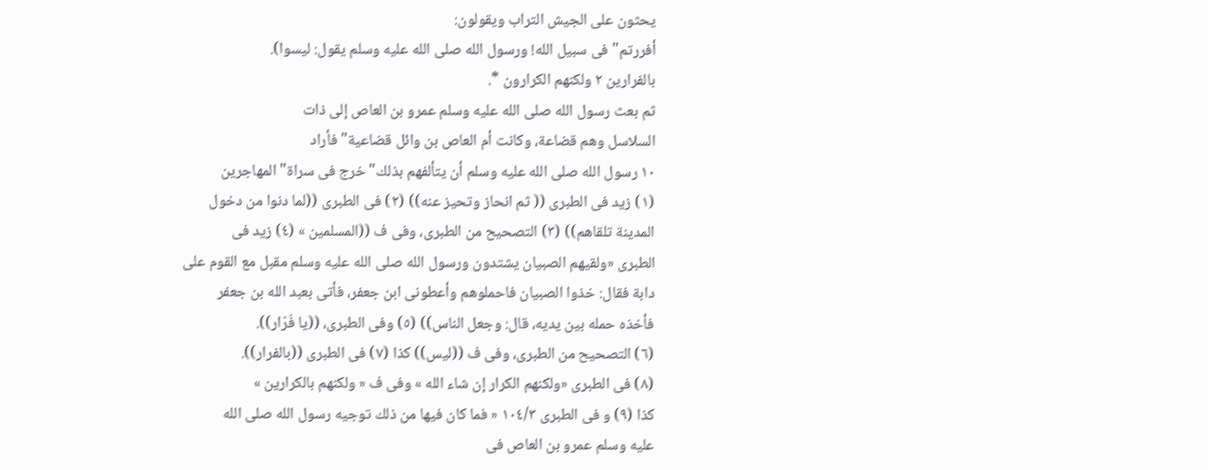يحثون على الجيش التراب ويقولون:
أفررتم" فى سبيل الله! ورسول الله صلى الله عليه وسلم يقول: ليسوا).
بالفرارين ٢ ولكنهم الكرارون *.
ثم بعث رسول الله صلى الله عليه وسلم عمرو بن العاص إلى ذات
السلاسل وهم قضاعة، وكانت أم العاص بن وائل قضاعية" فأراد
١٠ رسول الله صلى الله عليه وسلم أن يتألفهم بذلك" خرج فى سراة" المهاجرين
(١) زيد فى الطبرى (( ثم انحاز وتحيز عنه)) (٢) فى الطبرى ((لما دنوا من دخول
المدينة تلقاهم)) (٣) التصحيح من الطبرى، وفى ف ((المسلمين » (٤) زيد فى
الطبرى «ولقيهم الصبيان يشتدون ورسول الله صلى الله عليه وسلم مقبل مع القوم على
دابة فقال: خذوا الصبيان فاحملوهم وأعطونى ابن جعفر، فأتى بعبد الله بن جعفر
فأخذه حمله بين يديه، قال: وجعل الناس)) (٥) وفى الطبرى، ((يا فَرّار)).
(٦) التصحيح من الطبرى، وفى ف ((ليس)) كذا (٧) فى الطبرى ((بالفرار)).
(٨) فى الطبری «ولكنهم الكرار إن شاء الله » وفی ف « ولكنهم بالكرارين »
كذا (٩) و فى الطبرى ١٠٤/٣ « فما كان فيها من ذلك توجيه رسول الله صلى الله
عليه وسلم عمرو بن العاص فى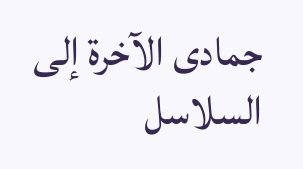جمادى الآخرة إلى السلاسل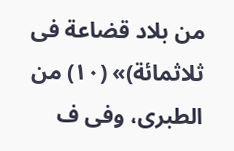من بلاد قضاعة فى
ثلاثمائة)» (١٠) من الطبرى، وفى ف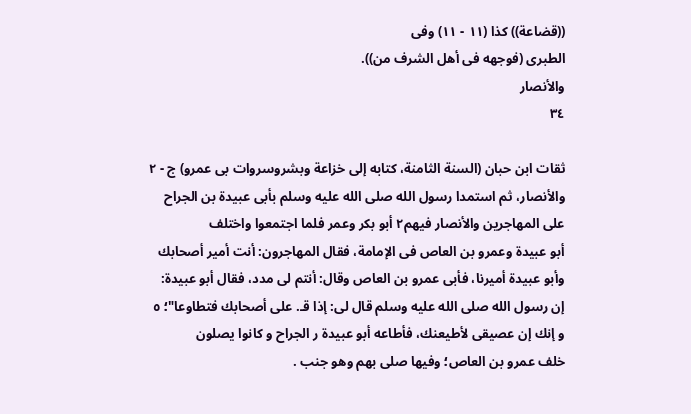((قضاعة)) كذا (١١ - ١١) وفى
الطبرى (فوجهه فى أهل الشرف من)).
والأنصار
٣٤

ثقات ابن حبان (السنة الثامنة، كتابه إلى خزاعة وبشروسروات بی عمرو) ج - ٢
والأنصار، ثم استمدا رسول الله صلى الله عليه وسلم بأبى عبيدة بن الجراح
على المهاجرين والأنصار فيهم٢ أبو بكر وعمر فلما اجتمعوا واختلف
أبو عبيدة وعمرو بن العاص فى الإمامة، فقال المهاجرون: أنت أمير أصحابك
وأبو عبيدة أميرنا، فأبى عمرو بن العاص وقال: أنتم لى مدد، فقال أبو عبيدة:
إن رسول الله صلى الله عليه وسلم قال لى: إذا قـ. على أصحابك فتطاوعا"؛ ٥
و إنك إن عصيقى لأطيعنك، فأطاعه أبو عبيدة ر الجراح و كانوا يصلون
خلف عمرو بن العاص؛ وفيها صلى بهم وهو جنب .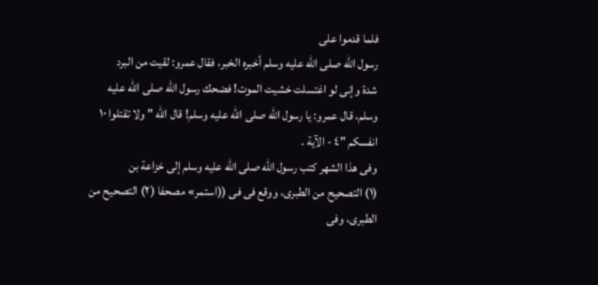فلما قدموا على
رسول الله صلى الله عليه وسلم أخبره الخبر، فقال عمرو: لقيت من البرد
شدة وإنى لو اغتسلت خشيت الموت! فضحك رسول الله صلى الله عليه
وسلم، قال عمرو: يا رسول الله صلى الله عليه وسلم! قال اللّه " ولا تقتلوا ١٠
انفسكم "٤ - الآية .
وفى هذا الشهر كتب رسول الله صلى الله عليه وسلم إلى خزاعة بن
(١) التصحيح من الطبرى، ووقع فى فى ((استمر» مصحفا (٢) التصحيح من
الطبرى، وفى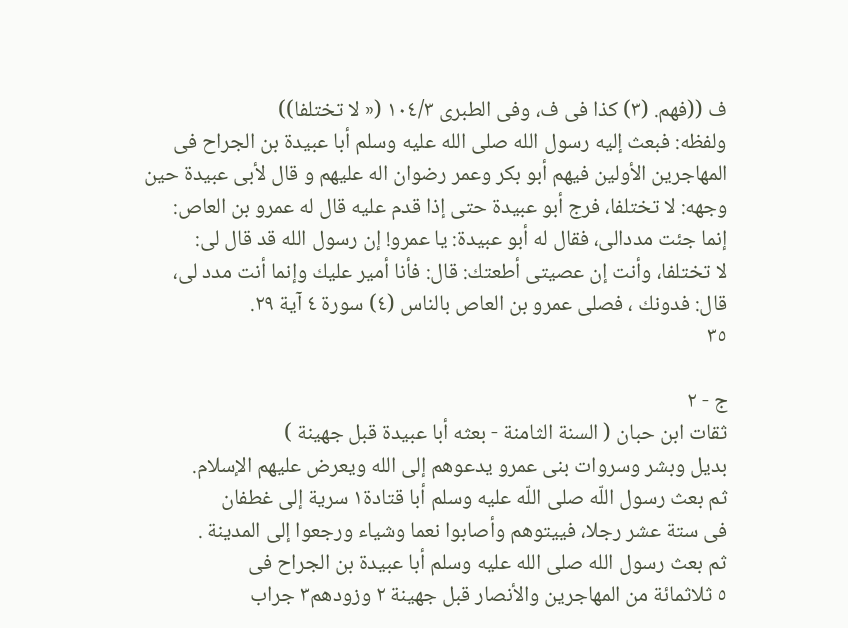ف ((فهم. (٣) كذا فى ف، وفى الطبرى ١٠٤/٣ (« لا تختلفا))
ولفظه: فبعث إليه رسول الله صلى الله عليه وسلم أبا عبيدة بن الجراح فى
المهاجرين الأولین فیهم أبو بكر وعمر رضوان اله عليهم و قال لأبى عبيدة حین
وجهه: لا تختلفا، فرج أبو عبيدة حتى إذا قدم عليه قال له عمرو بن العاص:
إنما جئت مددالى، فقال له أبو عبيدة: يا عمرو! إن رسول الله قد قال لى:
لا تختلفا، وأنت إن عصيتى أطعتك: قال: فأنا أمير عليك وإنما أنت مدد لى،
قال: فدونك ، فصلى عمرو بن العاص بالناس (٤) سورة ٤ آية ٢٩.
٣٥

ج - ٢
ثقات ابن حبان ( السنة الثامنة - بعثه أبا عبيدة قبل جهينة )
بديل وبشر وسروات بنى عمرو يدعوهم إلى الله ويعرض عليهم الإسلام.
ثم بعث رسول اللّه صلى اللّه عليه وسلم أبا قتادة١ سرية إلى غطفان
فى ستة عشر رجلا، فييتوهم وأصابوا نعما وشياء ورجعوا إلى المدينة .
ثم بعث رسول الله صلى الله عليه وسلم أبا عبيدة بن الجراح فى
٥ ثلاثمائة من المهاجرين والأنصار قبل جهينة ٢ وزودهم٣ جراب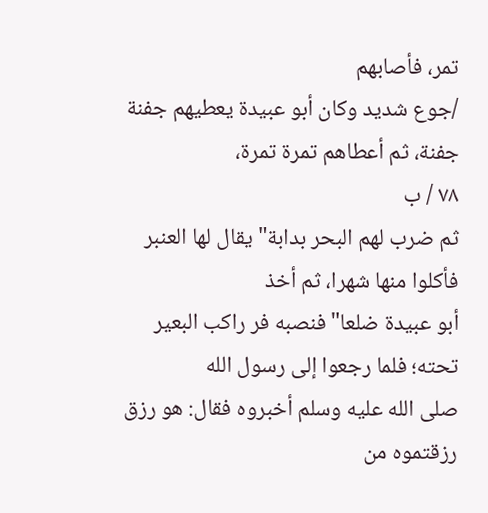تمر، فأصابهم
/جوع شديد وكان أبو عبيدة يعطيهم جفنة جفنة، ثم أعطاهم تمرة تمرة،
٧٨ / ب
ثم ضرب لهم البحر بدابة" يقال لها العنبر فأكلوا منها شهرا، ثم أخذ
أبو عبيدة ضلعا" فنصبه فر راكب البعير تحته؛ فلما رجعوا إلى رسول الله
صلى الله عليه وسلم أخبروه فقال: هو رزق رزقتموه من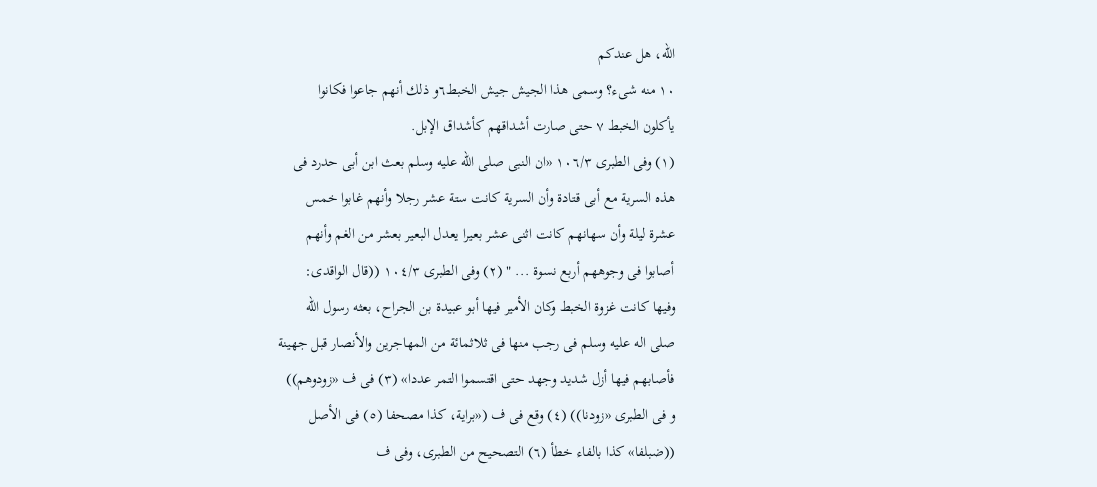الله، هل عندكم
١٠ منه شىء؟ وسمى هذا الجيش جيش الخبط٦و ذلك أنهم جاعوا فكانوا
يأكلون الخبط ٧ حتى صارت أشداقهم كأشداق الإبل.
(١) وفى الطبرى ١٠٦/٣ «ان النبى صلى الله عليه وسلم بعث ابن أبى حدرد فى
هذه السرية مع أبى قتادة وأن السرية كانت ستة عشر رجلا وأنهم غابوا خمس
عشرة ليلة وأن سهانهم كانت اثنى عشر بعيرا يعدل البعير بعشر من الغم وأنهم
أصابوا فى وجوههم أربع نسوة ... " (٢) وفى الطبرى ١٠٤/٣ ((قال الواقدى:
وفيها كانت غزوة الخبط وكان الأمير فيها أبو عبيدة بن الجراح، بعثه رسول الله
صلى اله عليه وسلم فى رجب منها فى ثلاثمائة من المهاجرين والأنصار قبل جهينة
فأصابهم فيها أزل شديد وجهد حتى اقتسموا التمر عددا» (٣) فى ف «زودوهم))
و فى الطبرى «زودنا)) (٤) وقع فى ف («براية، كذا مصحفا (٥) فى الأصل
((ضبلفا» كذا بالفاء خطأ (٦) التصحيح من الطبرى، وفى ف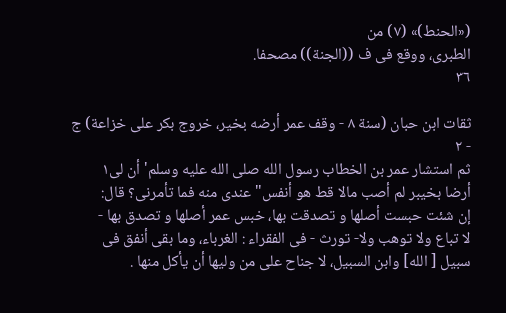(«الحنط)» (٧) من
الطبرى، ووقع فى ف ((الجنة)) مصحفا.
٣٦

ثقات ابن حبان (سنة ٨ - وقف عمر أرضه بخير، خروج بكر على خزاعة) ج - ٢
ثم استشار عمر بن الخطاب رسول الله صلى الله عليه وسلم' أن لى١
أرضا بخيبر لم أصب مالا قط هو أنفس" عندى منه فما تأمرنى؟ قال:
إن شئت حبست أصلها و تصدقت بها، خبس عمر أصلها و تصدق بها -
لا تباع ولا توهب ولا- تورث - فى الفقراء : الغرباء، وما بقى أنفق فى
سبيل [ الله] وابن السبيل، لا جناح على من وليها أن يأكل منها .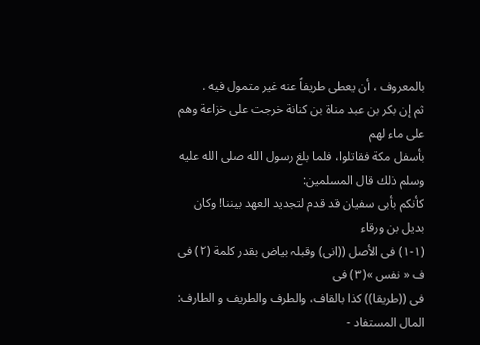بالمعروف ، أن يعطى طريفاً عنه غير متمول فيه .
ثم إن بكر بن عبد مناة بن كنانة خرجت على خزاعة وهم على ماء لهم
بأسفل مكة فقاتلوا، فلما بلغ رسول الله صلى الله عليه وسلم ذلك قال المسلمين:
كأنكم بأبى سفيان قد قدم لتجديد العهد بيننا! وكان بديل بن ورقاء
(١-١) فى الأصل ((انی) وقبلہ بیاض بقدر کلمة (٢) فی ف « نفس »(٣) فى
فى ((طريقا)) كذا بالقاف، والطرف والطريف و الطارف: المال المستفاد -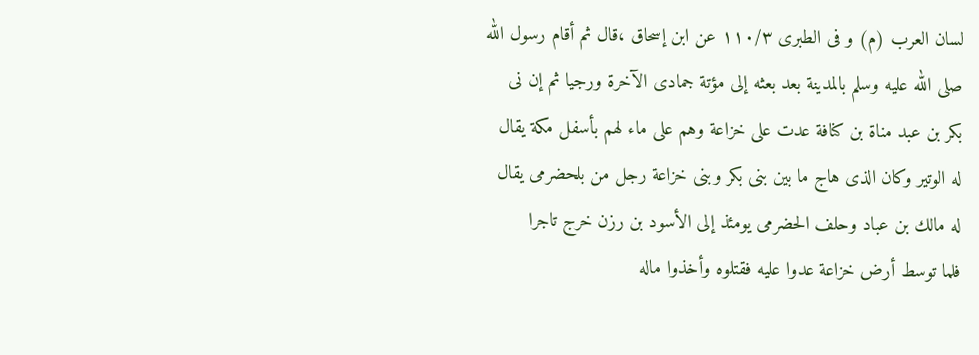لسان العرب (م) و فى الطبرى ١١٠/٣ عن ابن إسحاق ،قال ثم أقام رسول الله
صلى الله عليه وسلم بالمدينة بعد بعثه إلى مؤتة جمادى الآخرة ورجيا ثم إن نى
بكر بن عبد مناة بن كنافة عدت على خزاعة وهم على ماء لهم بأسفل مكة يقال
له الوتير وكان الذى هاج ما بين بنى بكر وبنى خزاعة رجل من بلحضرمى يقال
له مالك بن عباد وحلف الحضرمى يومئذ إلى الأسود بن رزن خرج تاجرا
فلما توسط أرض خزاعة عدوا عليه فقتلوه وأخذوا ماله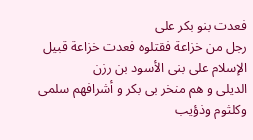فعدت بنو بكر على
رجل من خزاعة فقتلوه فعدت خزاعة قبيل الإسلام على بنى الأسود بن رزن
الديلى و هم منخر بى بكر و أشرافهم سلمى وكلثوم وذؤيب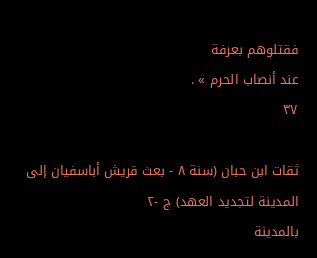فقتلوهم بعرفة
عند أنصاب الحرم » .
٣٧

ثقات ابن حبان (سنة ٨ - بعث قريش أباسفيان إلى المدينة لتجديد العهد) ج -٢
بالمدينة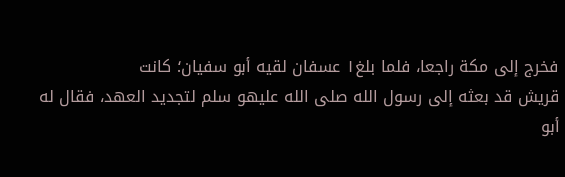فخرج إلى مكة راجعا، فلما بلغ١ عسفان لقيه أبو سفيان؛ كانت
قريش قد بعثه إلى رسول الله صلى الله عليهو سلم لتجديد العهد، فقال له
أبو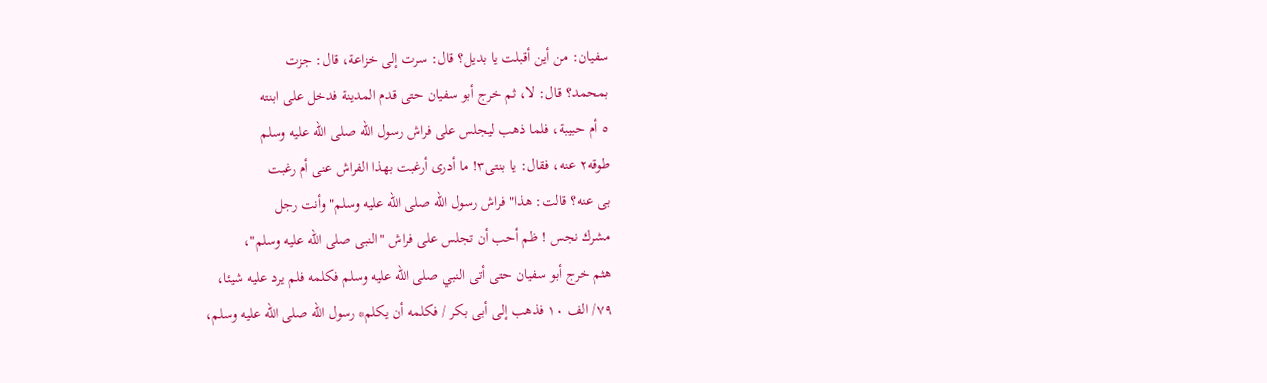سفيان: من أين أقبلت يا بديل؟ قال: سرت إلى خزاعة، قال: جزت
بمحمد؟ قال: لا، ثم خرج أبو سفيان حتى قدم المدينة فدخل على ابنته
٥ أم حبيبة، فلما ذهب ليجلس على فراش رسول الله صلى الله عليه وسلم
طوقه٢ عنه، فقال: يا بنتى٣! ما أدرى أرغبت بهذا الفراش عنى أم رغبت
بى عنه؟ قالت: هذا" فراش رسول الله صلى الله عليه وسلم" وأنت رجل
مشرك نجس ! ظم أحب أن تجلس على فراش "النبى صلى الله عليه وسلم"،
هثم خرج أبو سفيان حتى أتى النبي صلى الله عليه وسلم فكلمه فلم يرد عليه شيئا،
٧٩/ الف ١٠ فذهب إلى أبى بكر / فكلمه أن يكلم* رسول الله صلى الله عليه وسلم،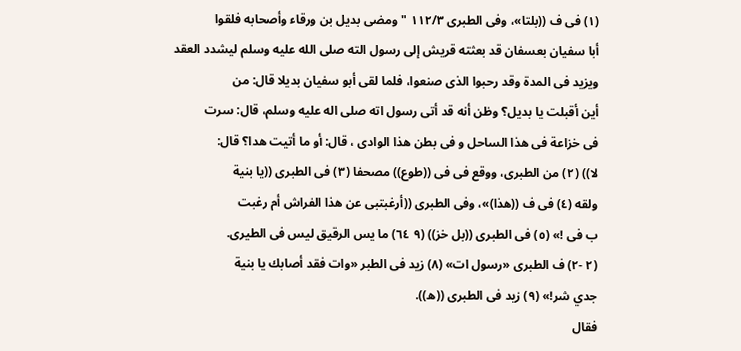(١) فى ف ((بلتا»، وفى الطبرى ١١٢/٣ " ومضى بديل بن ورقاء وأصحابه فلقوا
أبا سفيان بعسفان قد بعثته قريش إلى رسول الته صلى الله عليه وسلم ليشدد العقد
ويزيد فى المدة وقد رحبوا الذى صنعوا، فلما لقى أبو سفيان بديلا قال: من
أين أقبلت يا بديل؟ وظن أنه قد أتى رسول اته صلى اله عليه وسلم، قال: سرت
فى خزاعة فى هذا الساحل و فى بطن هذا الوادى ، قال: أو ما أتيت هدا؟ قال:
لا)) (٢) من الطبرى، ووقع فى فى ((طوع)) مصحفا (٣) فى الطبرى ((يا بنية
ولقه (٤) فى ف ((هذا)»، وفى الطبرى ((أرغبتبى عن هذا الفراش أم رغبت
ب فى !» (٥) فى الطبرى ((بل خز)) (٩ ٦٤) ما يس الرقيق ليس فى الطيرى.
(٢ -٢) ف الطبرى «رسول ات» (٨) زيد فى الطبر «وات فقد أصابك يا بنية
جدي شر!» (٩) زيد فى الطبرى ((ه)).
فقال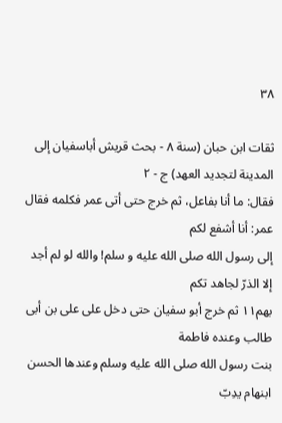٣٨

ثقات ابن حبان (سنة ٨ - بحث قريش أباسفيان إلى المدينة لتجديد العهد) ج - ٢
فقال: ما أنا بفاعل، ثم خرج حتى أتى عمر فكلمه فقال عمر: أنا أشفع لكم
إلى رسول الله صلى الله عليه و سلم! والله لو لم أجد إلا الذرّ لجاهد تكم
بهم١١ ثم خرج أبو سفيان حتى دخل على على بن أبى طالب وعنده فاطمة
بنت رسول الله صلى الله عليه وسلم وعندها الحسن ابنهام يدِبّ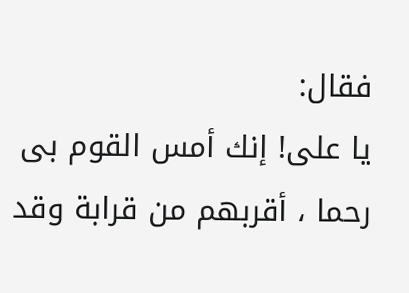فقال:
يا على! إنك أمس القوم بى رحما ، أقربهم من قرابة وقد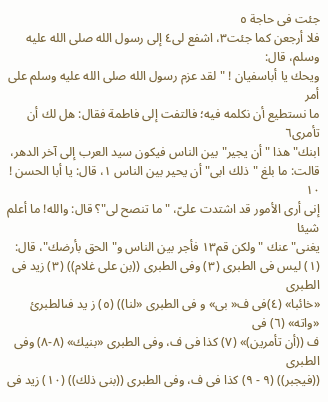جئت فى حاجة ٥
فلا أرجعن كما جئت٣، اشفع لى٤ إلى رسول الله صلى الله عليه وسلم، قال:
ويحك يا أباسفيان ! "لقد عزم رسول الله صلى الله عليه وسلم على أمر
ما نستطيع أن نكلمه فيه؛ فالتفت إلى فاطمة فقال: هل لك أن تأمرى٦
ابنك" هذا "أن يجير" بين الناس فيكون سيد العرب إلى آخر الدهر،
قالت: ما بلغ "ذلك ابى" أن يحير بين الناس ١، قال: يا أبا الحسن ! ١٠
إنى أرى الأمور قد اشتدت علىّ، "ما تنصح لى"؟ قال: والله! ما أعلم شيئا
يغنى" عنك "ولكن قم١٣ فأجر بين الناس و" الحق بأرضك"، قال:
(١) ليس فى الطبرى (٣) وفى الطبرى ((بن على غلام)) (٣) زيد فى الطبرى
«خائبا» (٤)فی ف« بی» و فى الطبری «لنا)) (٥) ز ید فىالطبرئ «واته» (٦) فى
ف ((أن تأمرين)» (٧) كذا فى ف، وفى الطبرى «بنيك» (٨-٨) وفى الطبرى
((فيجبر)) (٩ - ٩) كذا فى ف، وفى الطبرى ((بنى ذلك)) (١٠) زيد فى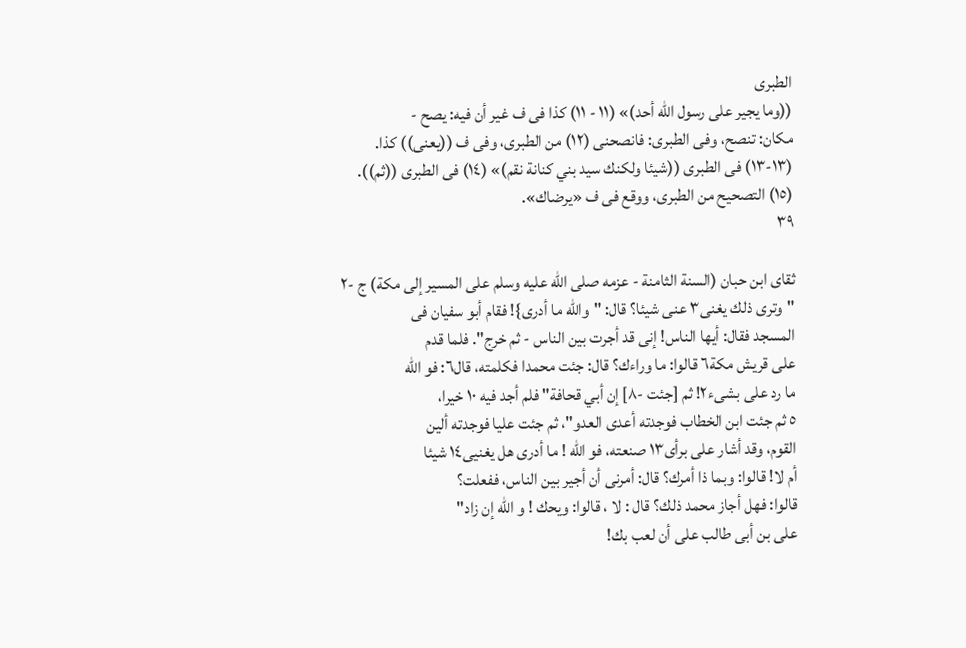الطبرى
((وما يجير على رسول الله أحد)» (١١ - ١١) كذا فى ف غير أن فيه: يصح -
مكان: تنصح، وفى الطبرى: فانصحنى (١٢) من الطبرى، وفى ف ((يعنى)) كذا.
(١٣-١٣) فى الطبرى ((شيئا ولكنك سيد بني كنانة نقم)» (١٤) فى الطبرى ((ثم)).
(١٥) التصحيح من الطبرى، ووقع فى ف «يرضاك».
٣٩

ثقاى ابن حبان (السنة الثامنة - عزمه صلى الله عليه وسلم على المسير إلى مكة) ج -٢
"وترى ذلك يغنى٣ عنى شيئا؟ قال: "والله ما أدرى}! فقام أبو سفيان فى
المسجد فقال: أيها الناس! إنى قد أجرت بين الناس - ثم خرج". فلما قدم
على قريش مكة٦ قالوا: ما وراءك؟ قال: جئت محمدا فكلمته، قال٦: فو الله
ما رد على بشىء٢! ثم [جئت -٨] إن أبي قحافة" فلم أجد فيه ١٠ خيرا،
٥ ثم جئت ابن الخطاب فوجدته أعدى العدو"، ثم جئت عليا فوجدته ألين
القوم، وقد أشار على برأى١٣ صنعته، فو الله ! ما أدرى هل يغنيى١٤ شيئا
أم لا! قالوا: وبما ذا أمرك؟ قال: أمرنى أن أجير بين الناس، ففعلت؟
قالوا: فهل أجاز محمد ذلك؟ قال : لا ، قالوا: ويحك ! و الله إن زاد"
على بن أبى طالب على أن لعب بك!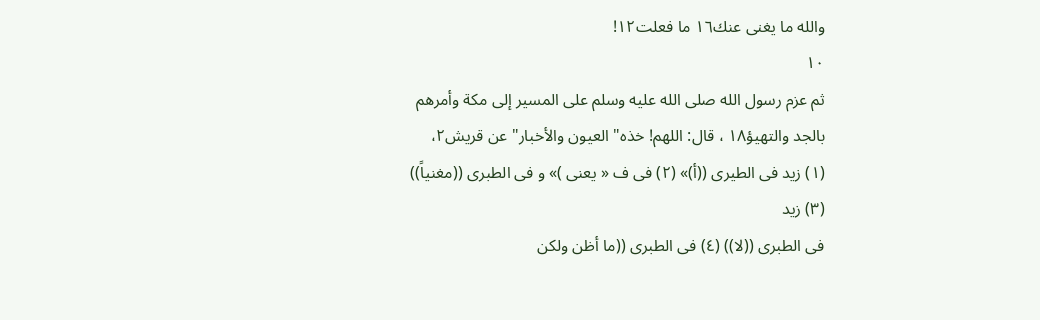والله ما يغنى عنك١٦ ما فعلت١٢!
١٠
ثم عزم رسول الله صلى الله عليه وسلم على المسير إلى مكة وأمرهم
بالجد والتهيؤ١٨ ، قال: اللهم! خذه" العيون والأخبار" عن قريش٢،
(١) زید فی الطیری ((أ)» (٢) فی ف « يعنى )» و فى الطبری ((مغنياً)) (٣) زيد
فى الطبرى ((لا)) (٤) فى الطبرى ((ما أظن ولكن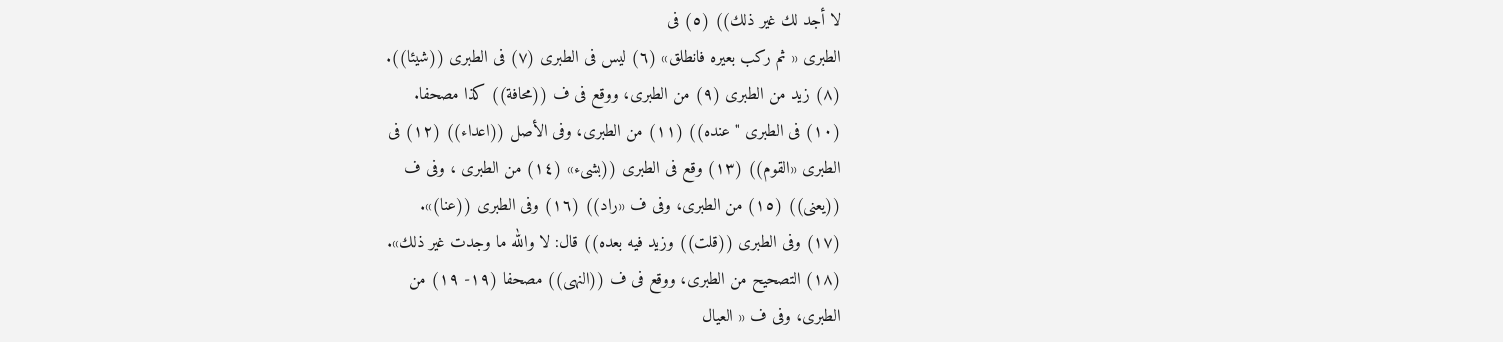لا أجد لك غير ذلك)) (٥) فى
الطبرى « ثم ركب بعيره فانطلق» (٦) ليس فى الطبرى (٧) فى الطبرى ((شيئا)).
(٨) زيد من الطبرى (٩) من الطبرى، ووقع فى ف ((محافة)) كذا مصحفا.
(١٠) فى الطبرى " عنده)) (١١) من الطبرى، وفى الأصل ((اعداء)) (١٢) فى
الطبرى «القوم)) (١٣) وقع فى الطبرى ((بشىء» (١٤) من الطبرى ، وفى ف
((يعنى)) (١٥) من الطبرى، وفى ف «راد)) (١٦) وفى الطبرى ((عنا)».
(١٧) وفى الطبرى ((قلت)) وزيد فيه بعده)) قال: لا والله ما وجدت غير ذلك».
(١٨) التصحيح من الطبرى، ووقع فى ف ((النهى)) مصحفا (١٩- ١٩) من
الطبرى، وفى ف « العيال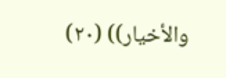والأخيار)) (٢٠)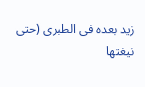زيد بعده فى الطبرى (حتى نيغتها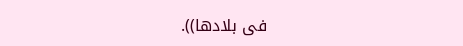فى بلادها)).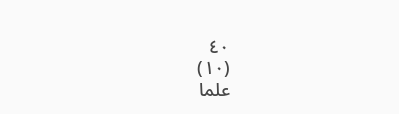٤٠
(١٠)
علما